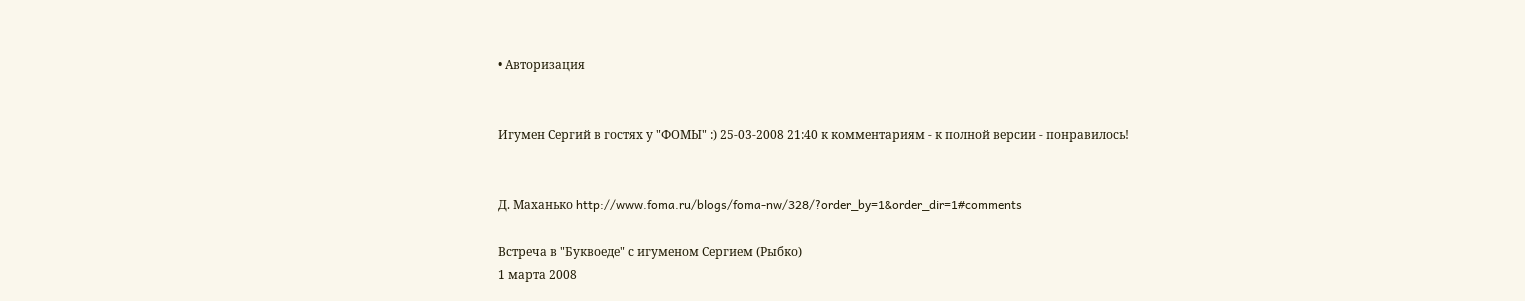• Авторизация


Игумен Сергий в гостях у "ФОМЫ" :) 25-03-2008 21:40 к комментариям - к полной версии - понравилось!


Д. Маханько http://www.foma.ru/blogs/foma-nw/328/?order_by=1&order_dir=1#comments

Встреча в "Буквоеде" с игуменом Сергием (Рыбко)
1 марта 2008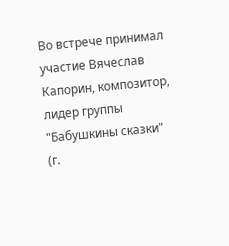Во встрече принимал участие Вячеслав Капорин, композитор, лидер группы "Бабушкины сказки" (г.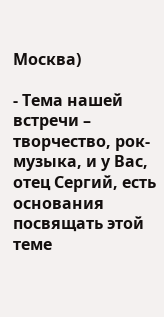Москва)

- Тема нашей встречи – творчество, рок-музыка, и у Вас, отец Сергий, есть основания посвящать этой теме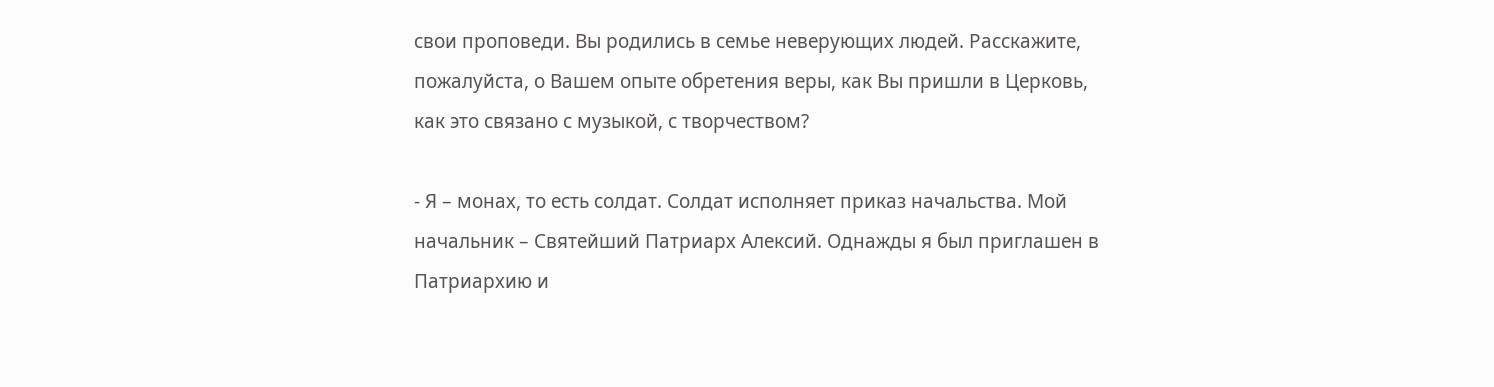свои проповеди. Вы родились в семье неверующих людей. Расскажите, пожалуйста, о Вашем опыте обретения веры, как Вы пришли в Церковь, как это связано с музыкой, с творчеством?

- Я – монах, то есть солдат. Солдат исполняет приказ начальства. Мой начальник – Святейший Патриарх Алексий. Однажды я был приглашен в Патриархию и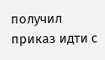получил приказ идти с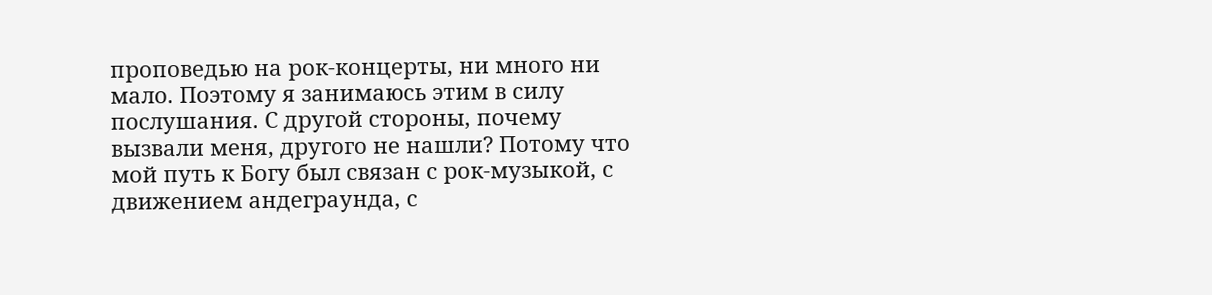проповедью на рок-концерты, ни много ни мало. Поэтому я занимаюсь этим в силу послушания. С другой стороны, почему вызвали меня, другого не нашли? Потому что мой путь к Богу был связан с рок-музыкой, с движением андеграунда, с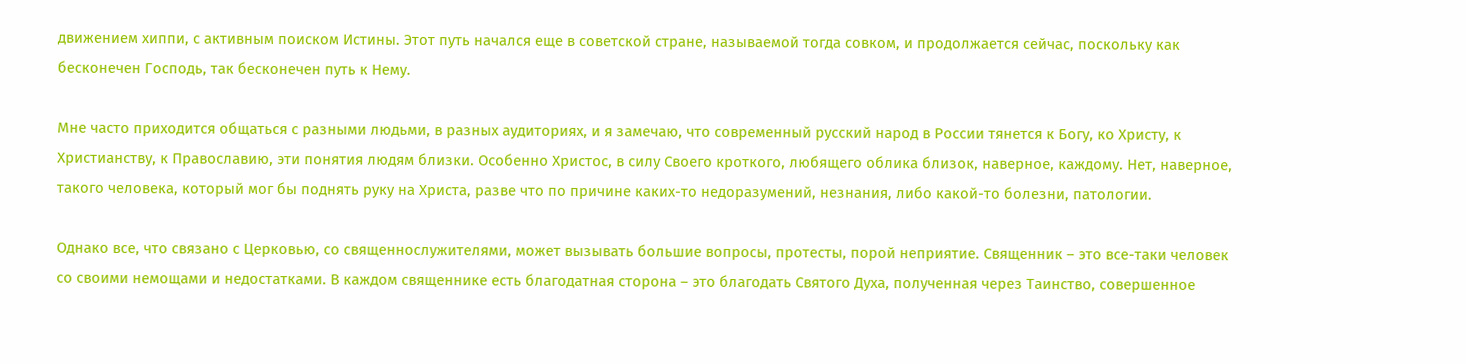движением хиппи, с активным поиском Истины. Этот путь начался еще в советской стране, называемой тогда совком, и продолжается сейчас, поскольку как бесконечен Господь, так бесконечен путь к Нему.

Мне часто приходится общаться с разными людьми, в разных аудиториях, и я замечаю, что современный русский народ в России тянется к Богу, ко Христу, к Христианству, к Православию, эти понятия людям близки. Особенно Христос, в силу Своего кроткого, любящего облика близок, наверное, каждому. Нет, наверное, такого человека, который мог бы поднять руку на Христа, разве что по причине каких-то недоразумений, незнания, либо какой-то болезни, патологии.

Однако все, что связано с Церковью, со священнослужителями, может вызывать большие вопросы, протесты, порой неприятие. Священник – это все-таки человек со своими немощами и недостатками. В каждом священнике есть благодатная сторона – это благодать Святого Духа, полученная через Таинство, совершенное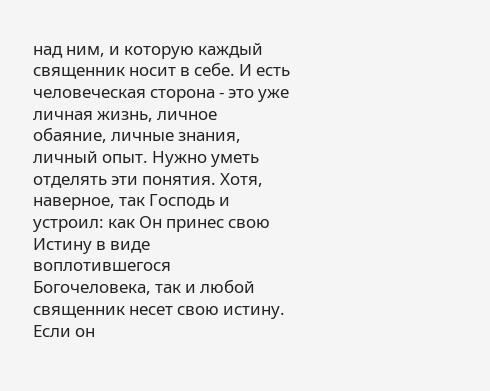над ним, и которую каждый священник носит в себе. И есть человеческая сторона - это уже личная жизнь, личное обаяние, личные знания, личный опыт. Нужно уметь отделять эти понятия. Хотя, наверное, так Господь и устроил: как Он принес свою Истину в виде воплотившегося Богочеловека, так и любой священник несет свою истину. Если он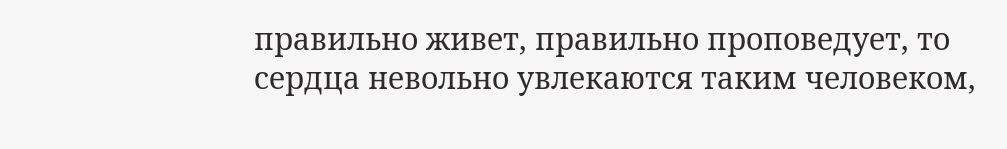правильно живет, правильно проповедует, то сердца невольно увлекаются таким человеком,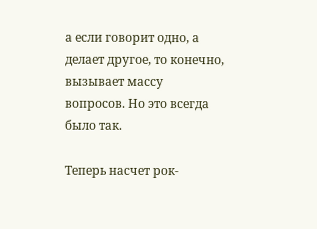а если говорит одно, а делает другое, то конечно, вызывает массу вопросов. Но это всегда было так.

Теперь насчет рок-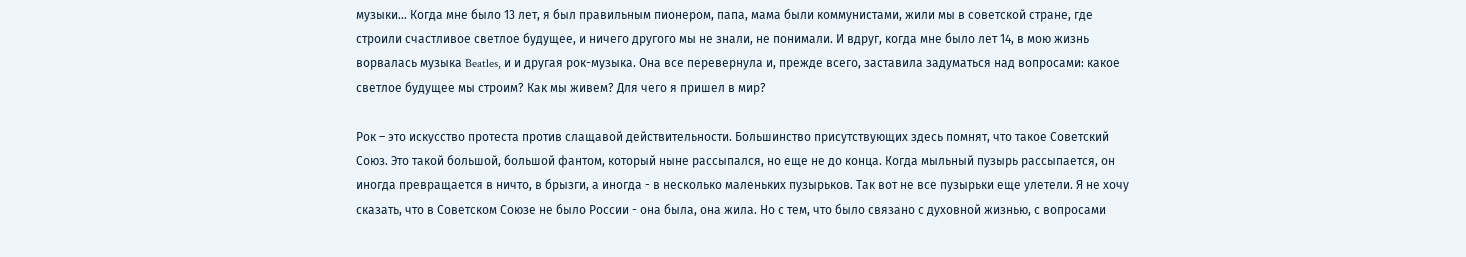музыки… Когда мне было 13 лет, я был правильным пионером, папа, мама были коммунистами, жили мы в советской стране, где строили счастливое светлое будущее, и ничего другого мы не знали, не понимали. И вдруг, когда мне было лет 14, в мою жизнь ворвалась музыка Beatles, и и другая рок-музыка. Она все перевернула и, прежде всего, заставила задуматься над вопросами: какое светлое будущее мы строим? Как мы живем? Для чего я пришел в мир?

Рок – это искусство протеста против слащавой действительности. Большинство присутствующих здесь помнят, что такое Советский Союз. Это такой большой, большой фантом, который ныне рассыпался, но еще не до конца. Когда мыльный пузырь рассыпается, он иногда превращается в ничто, в брызги, а иногда - в несколько маленьких пузырьков. Так вот не все пузырьки еще улетели. Я не хочу сказать, что в Советском Союзе не было России - она была, она жила. Но с тем, что было связано с духовной жизнью, с вопросами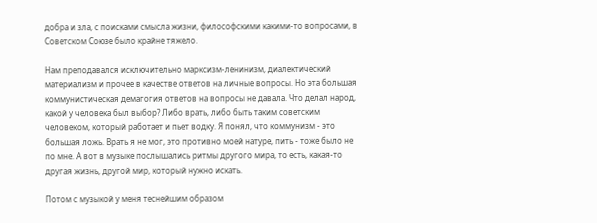добра и зла, с поисками смысла жизни, философскими какими-то вопросами, в Советском Союзе было крайне тяжело.

Нам преподавался исключительно марксизм-ленинизм, диалектический материализм и прочее в качестве ответов на личные вопросы. Но эта большая коммунистическая демагогия ответов на вопросы не давала. Что делал народ, какой у человека был выбор? Либо врать, либо быть таким советским человеком, который работает и пьет водку. Я понял, что коммунизм - это большая ложь. Врать я не мог, это противно моей натуре, пить - тоже было не по мне. А вот в музыке послышались ритмы другого мира, то есть, какая-то другая жизнь, другой мир, который нужно искать.

Потом с музыкой у меня теснейшим образом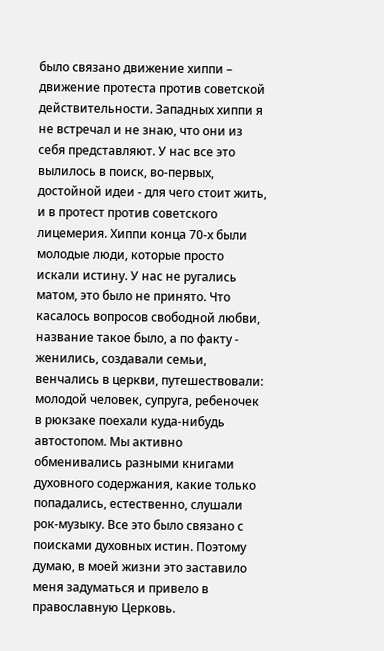было связано движение хиппи – движение протеста против советской действительности. Западных хиппи я не встречал и не знаю, что они из себя представляют. У нас все это вылилось в поиск, во-первых, достойной идеи - для чего стоит жить, и в протест против советского лицемерия. Хиппи конца 70-х были молодые люди, которые просто искали истину. У нас не ругались матом, это было не принято. Что касалось вопросов свободной любви, название такое было, а по факту - женились, создавали семьи, венчались в церкви, путешествовали: молодой человек, супруга, ребеночек в рюкзаке поехали куда-нибудь автостопом. Мы активно обменивались разными книгами духовного содержания, какие только попадались, естественно, слушали рок-музыку. Все это было связано с поисками духовных истин. Поэтому думаю, в моей жизни это заставило меня задуматься и привело в православную Церковь.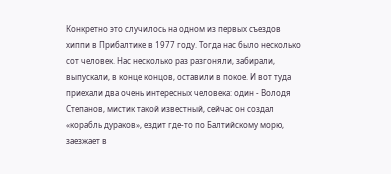Конкретно это случилось на одном из первых съездов хиппи в Прибалтике в 1977 году. Тогда нас было несколько сот человек. Нас несколько раз разгоняли, забирали, выпускали, в конце концов, оставили в покое. И вот туда приехали два очень интересных человека: один - Володя Степанов, мистик такой известный, сейчас он создал «корабль дураков», ездит где-то по Балтийскому морю, заезжает в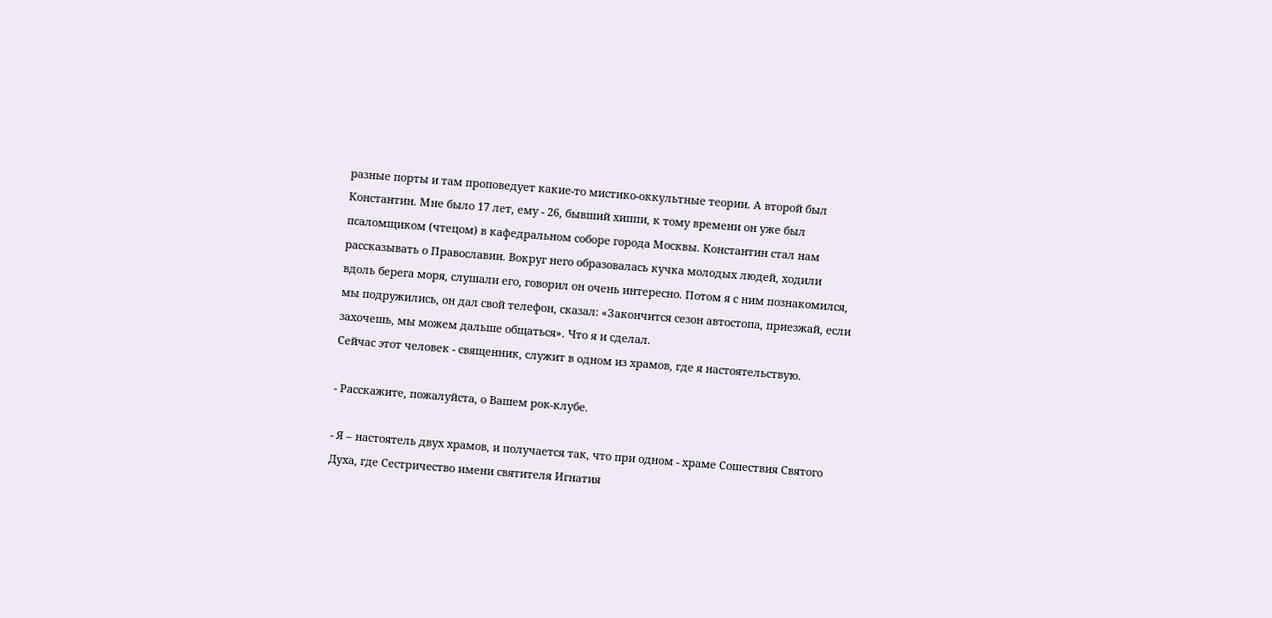разные порты и там проповедует какие-то мистико-оккультные теории. А второй был Константин. Мне было 17 лет, ему - 26, бывший хиппи, к тому времени он уже был псаломщиком (чтецом) в кафедральном соборе города Москвы. Константин стал нам рассказывать о Православии. Вокруг него образовалась кучка молодых людей, ходили вдоль берега моря, слушали его, говорил он очень интересно. Потом я с ним познакомился, мы подружились, он дал свой телефон, сказал: «Закончится сезон автостопа, приезжай, если захочешь, мы можем дальше общаться». Что я и сделал.
Сейчас этот человек - священник, служит в одном из храмов, где я настоятельствую.

- Расскажите, пожалуйста, о Вашем рок-клубе.

- Я – настоятель двух храмов, и получается так, что при одном - храме Сошествия Святого Духа, где Сестричество имени святителя Игнатия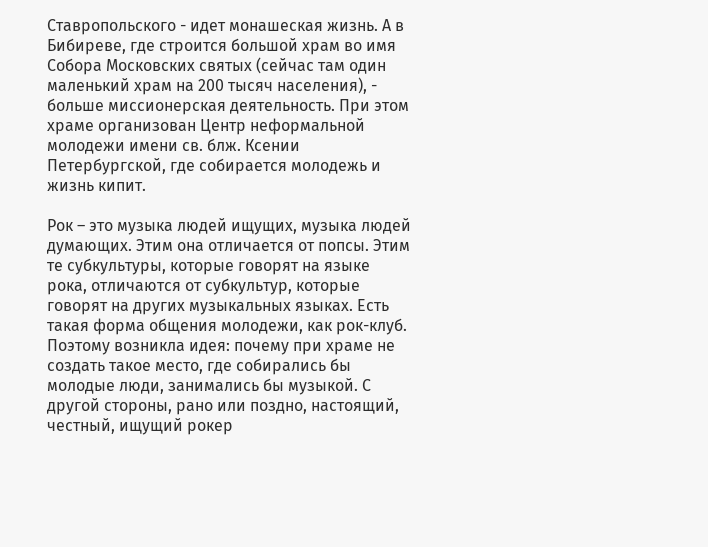Ставропольского - идет монашеская жизнь. А в Бибиреве, где строится большой храм во имя Собора Московских святых (сейчас там один маленький храм на 200 тысяч населения), - больше миссионерская деятельность. При этом храме организован Центр неформальной молодежи имени св. блж. Ксении Петербургской, где собирается молодежь и жизнь кипит.

Рок – это музыка людей ищущих, музыка людей думающих. Этим она отличается от попсы. Этим те субкультуры, которые говорят на языке рока, отличаются от субкультур, которые говорят на других музыкальных языках. Есть такая форма общения молодежи, как рок-клуб. Поэтому возникла идея: почему при храме не создать такое место, где собирались бы молодые люди, занимались бы музыкой. С другой стороны, рано или поздно, настоящий, честный, ищущий рокер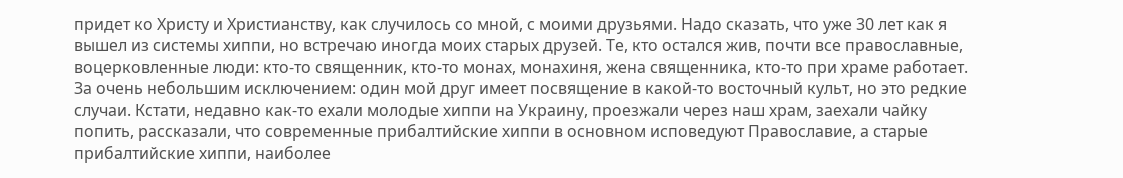придет ко Христу и Христианству, как случилось со мной, с моими друзьями. Надо сказать, что уже 30 лет как я вышел из системы хиппи, но встречаю иногда моих старых друзей. Те, кто остался жив, почти все православные, воцерковленные люди: кто-то священник, кто-то монах, монахиня, жена священника, кто-то при храме работает. За очень небольшим исключением: один мой друг имеет посвящение в какой-то восточный культ, но это редкие случаи. Кстати, недавно как-то ехали молодые хиппи на Украину, проезжали через наш храм, заехали чайку попить, рассказали, что современные прибалтийские хиппи в основном исповедуют Православие, а старые прибалтийские хиппи, наиболее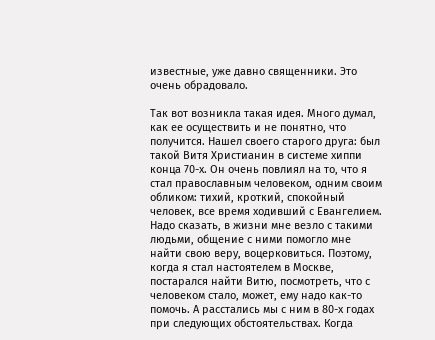известные, уже давно священники. Это очень обрадовало.

Так вот возникла такая идея. Много думал, как ее осуществить и не понятно, что получится. Нашел своего старого друга: был такой Витя Христианин в системе хиппи конца 70-х. Он очень повлиял на то, что я стал православным человеком, одним своим обликом: тихий, кроткий, спокойный человек, все время ходивший с Евангелием. Надо сказать, в жизни мне везло с такими людьми, общение с ними помогло мне найти свою веру, воцерковиться. Поэтому, когда я стал настоятелем в Москве, постарался найти Витю, посмотреть, что с человеком стало, может, ему надо как-то помочь. А расстались мы с ним в 80-х годах при следующих обстоятельствах. Когда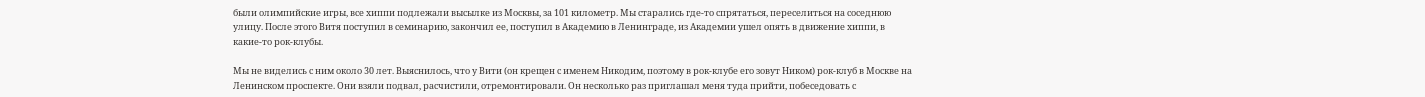были олимпийские игры, все хиппи подлежали высылке из Москвы, за 101 километр. Мы старались где-то спрятаться, переселиться на соседнюю улицу. После этого Витя поступил в семинарию, закончил ее, поступил в Академию в Ленинграде, из Академии ушел опять в движение хиппи, в какие-то рок-клубы.

Мы не виделись с ним около 30 лет. Выяснилось, что у Вити (он крещен с именем Никодим, поэтому в рок-клубе его зовут Ником) рок-клуб в Москве на Ленинском проспекте. Они взяли подвал, расчистили, отремонтировали. Он несколько раз приглашал меня туда прийти, побеседовать с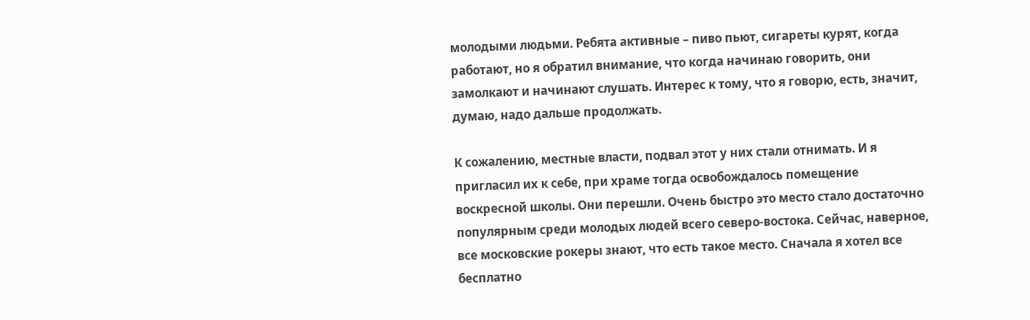молодыми людьми. Ребята активные – пиво пьют, сигареты курят, когда работают, но я обратил внимание, что когда начинаю говорить, они замолкают и начинают слушать. Интерес к тому, что я говорю, есть, значит, думаю, надо дальше продолжать.

К сожалению, местные власти, подвал этот у них стали отнимать. И я пригласил их к себе, при храме тогда освобождалось помещение воскресной школы. Они перешли. Очень быстро это место стало достаточно популярным среди молодых людей всего северо-востока. Сейчас, наверное, все московские рокеры знают, что есть такое место. Сначала я хотел все бесплатно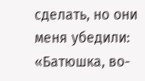сделать, но они меня убедили: «Батюшка, во-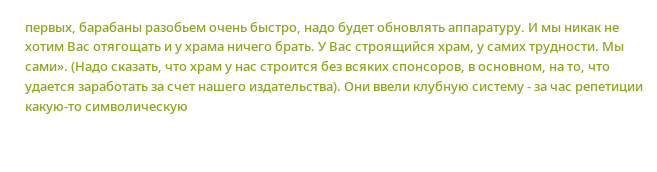первых, барабаны разобьем очень быстро, надо будет обновлять аппаратуру. И мы никак не хотим Вас отягощать и у храма ничего брать. У Вас строящийся храм, у самих трудности. Мы сами». (Надо сказать, что храм у нас строится без всяких спонсоров, в основном, на то, что удается заработать за счет нашего издательства). Они ввели клубную систему - за час репетиции какую-то символическую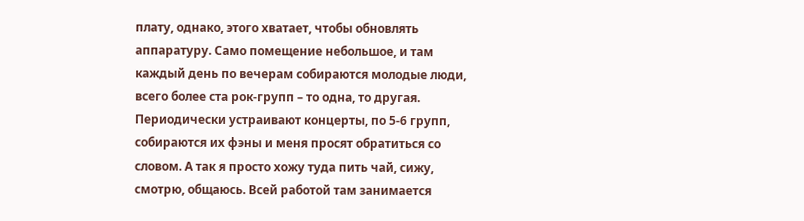плату, однако, этого хватает, чтобы обновлять аппаратуру. Само помещение небольшое, и там каждый день по вечерам собираются молодые люди, всего более ста рок-групп – то одна, то другая. Периодически устраивают концерты, по 5-6 групп, собираются их фэны и меня просят обратиться со словом. А так я просто хожу туда пить чай, сижу, смотрю, общаюсь. Всей работой там занимается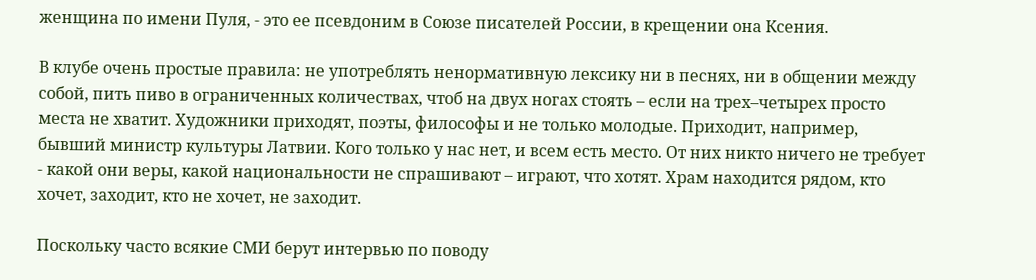женщина по имени Пуля, - это ее псевдоним в Союзе писателей России, в крещении она Ксения.

В клубе очень простые правила: не употреблять ненормативную лексику ни в песнях, ни в общении между собой, пить пиво в ограниченных количествах, чтоб на двух ногах стоять – если на трех–четырех просто места не хватит. Художники приходят, поэты, философы и не только молодые. Приходит, например, бывший министр культуры Латвии. Кого только у нас нет, и всем есть место. От них никто ничего не требует - какой они веры, какой национальности не спрашивают – играют, что хотят. Храм находится рядом, кто хочет, заходит, кто не хочет, не заходит.

Поскольку часто всякие СМИ берут интервью по поводу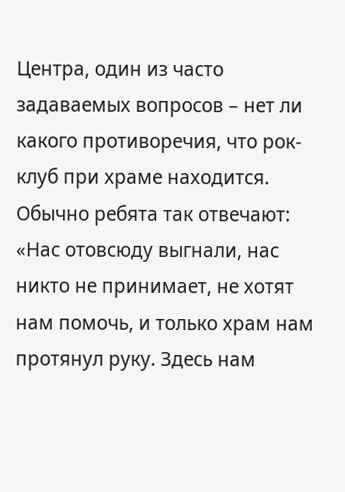Центра, один из часто задаваемых вопросов – нет ли какого противоречия, что рок-клуб при храме находится. Обычно ребята так отвечают: «Нас отовсюду выгнали, нас никто не принимает, не хотят нам помочь, и только храм нам протянул руку. Здесь нам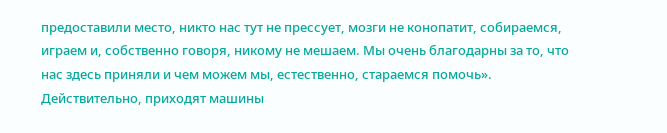предоставили место, никто нас тут не прессует, мозги не конопатит, собираемся, играем и, собственно говоря, никому не мешаем. Мы очень благодарны за то, что нас здесь приняли и чем можем мы, естественно, стараемся помочь». Действительно, приходят машины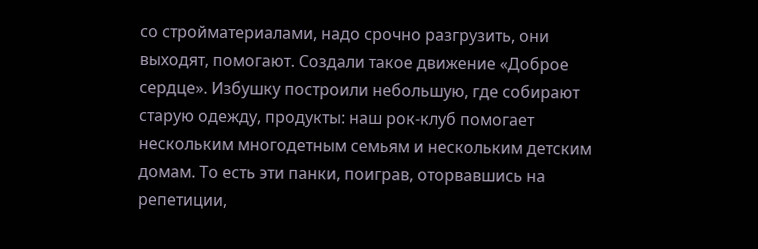со стройматериалами, надо срочно разгрузить, они выходят, помогают. Создали такое движение «Доброе сердце». Избушку построили небольшую, где собирают старую одежду, продукты: наш рок-клуб помогает нескольким многодетным семьям и нескольким детским домам. То есть эти панки, поиграв, оторвавшись на репетиции,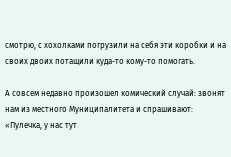смотрю, с хохолками погрузили на себя эти коробки и на своих двоих потащили куда-то кому-то помогать.

А совсем недавно произошел комический случай: звонят нам из местного Муниципалитета и спрашивают: «Пулечка, у нас тут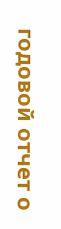годовой отчет о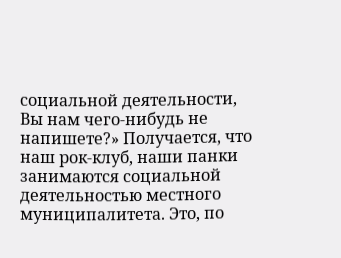социальной деятельности, Вы нам чего-нибудь не напишете?» Получается, что наш рок-клуб, наши панки занимаются социальной деятельностью местного муниципалитета. Это, по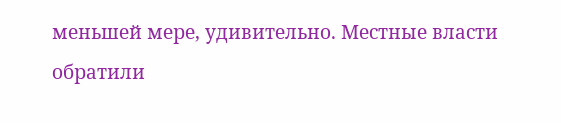меньшей мере, удивительно. Местные власти обратили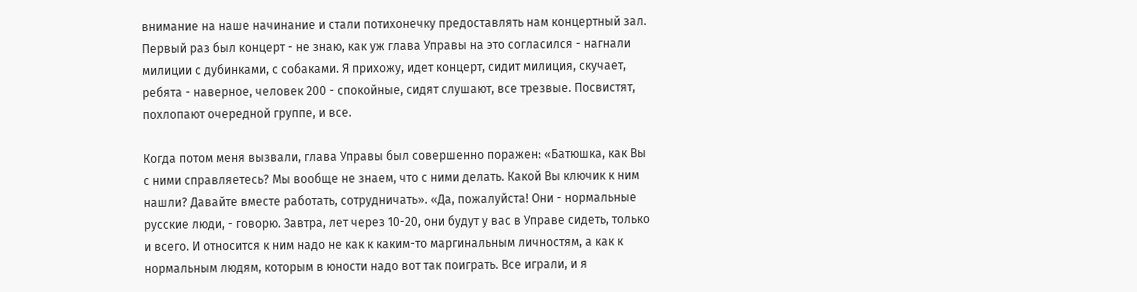внимание на наше начинание и стали потихонечку предоставлять нам концертный зал. Первый раз был концерт - не знаю, как уж глава Управы на это согласился - нагнали милиции с дубинками, с собаками. Я прихожу, идет концерт, сидит милиция, скучает, ребята - наверное, человек 200 - спокойные, сидят слушают, все трезвые. Посвистят, похлопают очередной группе, и все.

Когда потом меня вызвали, глава Управы был совершенно поражен: «Батюшка, как Вы с ними справляетесь? Мы вообще не знаем, что с ними делать. Какой Вы ключик к ним нашли? Давайте вместе работать, сотрудничать». «Да, пожалуйста! Они - нормальные русские люди, - говорю. Завтра, лет через 10-20, они будут у вас в Управе сидеть, только и всего. И относится к ним надо не как к каким-то маргинальным личностям, а как к нормальным людям, которым в юности надо вот так поиграть. Все играли, и я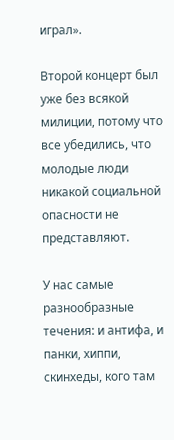играл».

Второй концерт был уже без всякой милиции, потому что все убедились, что молодые люди никакой социальной опасности не представляют.

У нас самые разнообразные течения: и антифа, и панки, хиппи, скинхеды, кого там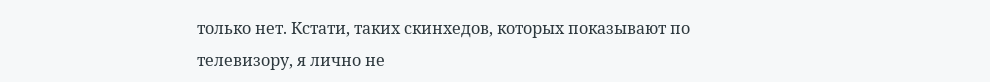только нет. Кстати, таких скинхедов, которых показывают по телевизору, я лично не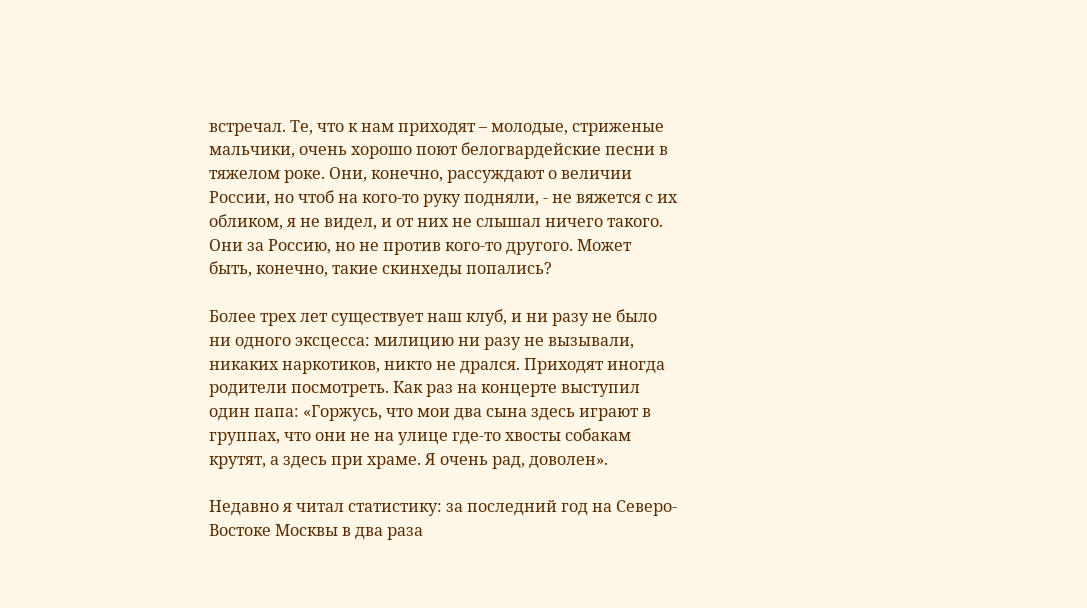встречал. Те, что к нам приходят – молодые, стриженые мальчики, очень хорошо поют белогвардейские песни в тяжелом роке. Они, конечно, рассуждают о величии России, но чтоб на кого-то руку подняли, - не вяжется с их обликом, я не видел, и от них не слышал ничего такого. Они за Россию, но не против кого-то другого. Может быть, конечно, такие скинхеды попались?

Более трех лет существует наш клуб, и ни разу не было ни одного эксцесса: милицию ни разу не вызывали, никаких наркотиков, никто не дрался. Приходят иногда родители посмотреть. Как раз на концерте выступил один папа: «Горжусь, что мои два сына здесь играют в группах, что они не на улице где-то хвосты собакам крутят, а здесь при храме. Я очень рад, доволен».

Недавно я читал статистику: за последний год на Северо-Востоке Москвы в два раза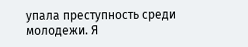упала преступность среди молодежи. Я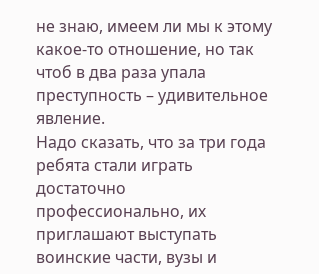не знаю, имеем ли мы к этому какое-то отношение, но так чтоб в два раза упала преступность – удивительное явление.
Надо сказать, что за три года ребята стали играть достаточно профессионально, их приглашают выступать воинские части, вузы и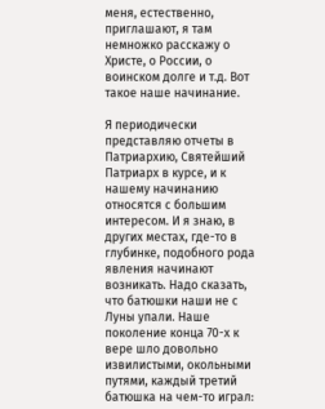меня, естественно, приглашают, я там немножко расскажу о Христе, о России, о воинском долге и т.д. Вот такое наше начинание.

Я периодически представляю отчеты в Патриархию, Святейший Патриарх в курсе, и к нашему начинанию относятся с большим интересом. И я знаю, в других местах, где-то в глубинке, подобного рода явления начинают возникать. Надо сказать, что батюшки наши не с Луны упали. Наше поколение конца 70-х к вере шло довольно извилистыми, окольными путями, каждый третий батюшка на чем-то играл: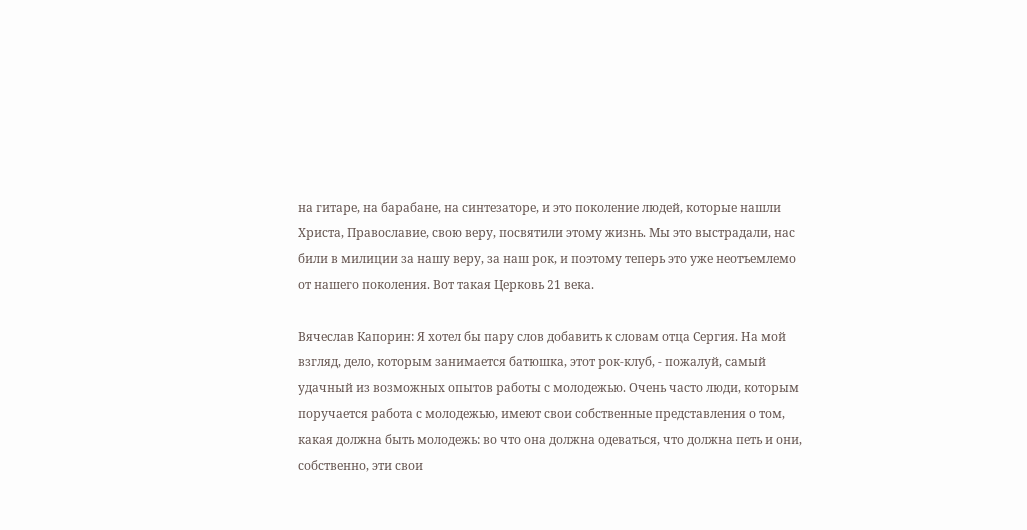на гитаре, на барабане, на синтезаторе, и это поколение людей, которые нашли Христа, Православие, свою веру, посвятили этому жизнь. Мы это выстрадали, нас били в милиции за нашу веру, за наш рок, и поэтому теперь это уже неотъемлемо от нашего поколения. Вот такая Церковь 21 века.

Вячеслав Капорин: Я хотел бы пару слов добавить к словам отца Сергия. На мой взгляд, дело, которым занимается батюшка, этот рок-клуб, - пожалуй, самый удачный из возможных опытов работы с молодежью. Очень часто люди, которым поручается работа с молодежью, имеют свои собственные представления о том, какая должна быть молодежь: во что она должна одеваться, что должна петь и они, собственно, эти свои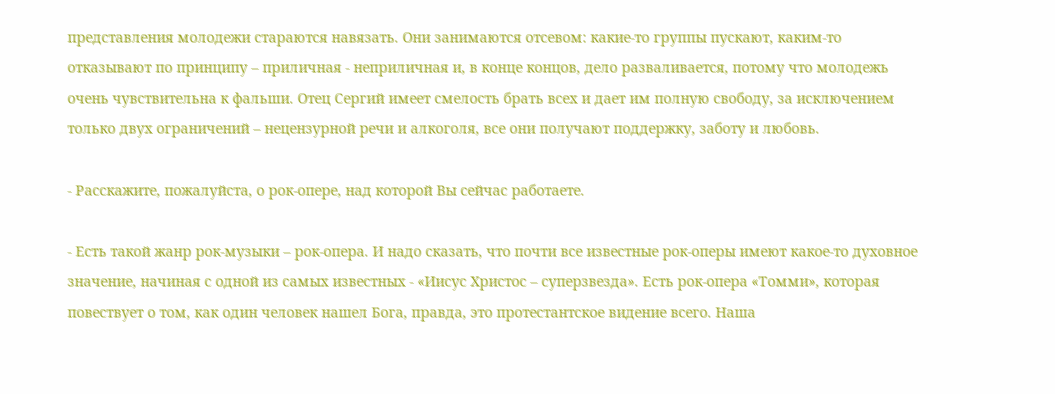представления молодежи стараются навязать. Они занимаются отсевом: какие-то группы пускают, каким-то отказывают по принципу – приличная - неприличная и, в конце концов, дело разваливается, потому что молодежь очень чувствительна к фальши. Отец Сергий имеет смелость брать всех и дает им полную свободу, за исключением только двух ограничений – нецензурной речи и алкоголя, все они получают поддержку, заботу и любовь.

- Расскажите, пожалуйста, о рок-опере, над которой Вы сейчас работаете.

- Есть такой жанр рок-музыки – рок-опера. И надо сказать, что почти все известные рок-оперы имеют какое-то духовное значение, начиная с одной из самых известных - «Иисус Христос – суперзвезда». Есть рок-опера «Томми», которая повествует о том, как один человек нашел Бога, правда, это протестантское видение всего. Наша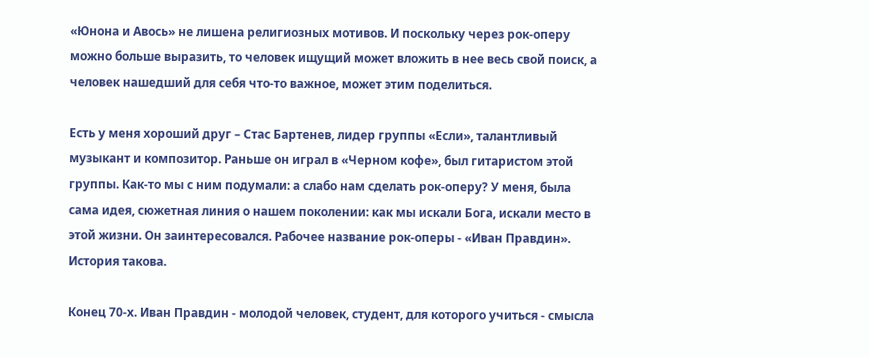«Юнона и Авось» не лишена религиозных мотивов. И поскольку через рок-оперу можно больше выразить, то человек ищущий может вложить в нее весь свой поиск, а человек нашедший для себя что-то важное, может этим поделиться.

Есть у меня хороший друг – Стас Бартенев, лидер группы «Если», талантливый музыкант и композитор. Раньше он играл в «Черном кофе», был гитаристом этой группы. Как-то мы с ним подумали: а слабо нам сделать рок-оперу? У меня, была сама идея, сюжетная линия о нашем поколении: как мы искали Бога, искали место в этой жизни. Он заинтересовался. Рабочее название рок-оперы - «Иван Правдин». История такова.

Конец 70-х. Иван Правдин - молодой человек, студент, для которого учиться - смысла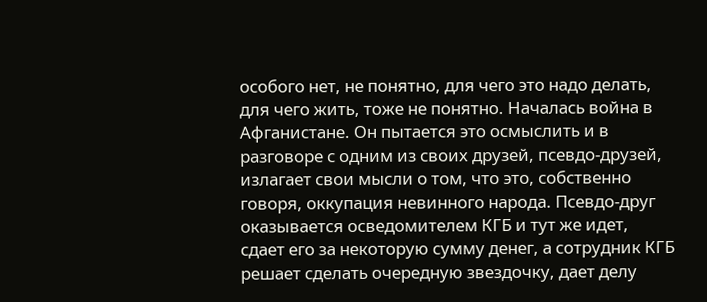особого нет, не понятно, для чего это надо делать, для чего жить, тоже не понятно. Началась война в Афганистане. Он пытается это осмыслить и в разговоре с одним из своих друзей, псевдо-друзей, излагает свои мысли о том, что это, собственно говоря, оккупация невинного народа. Псевдо-друг оказывается осведомителем КГБ и тут же идет, сдает его за некоторую сумму денег, а сотрудник КГБ решает сделать очередную звездочку, дает делу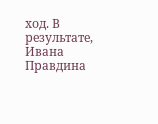ход. В результате, Ивана Правдина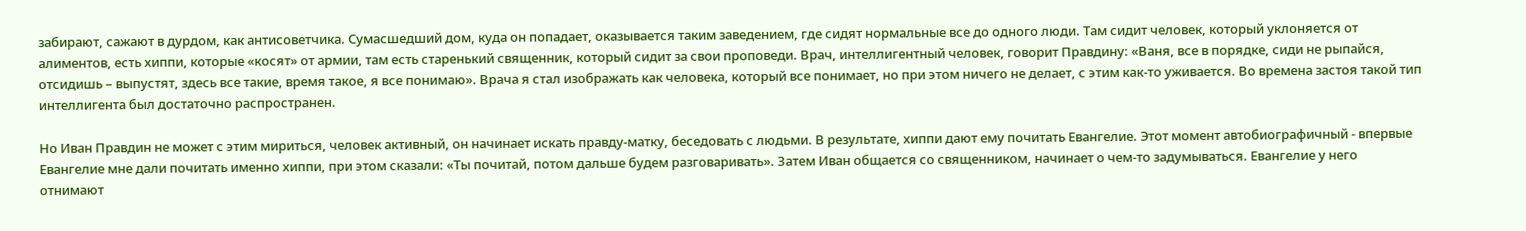забирают, сажают в дурдом, как антисоветчика. Сумасшедший дом, куда он попадает, оказывается таким заведением, где сидят нормальные все до одного люди. Там сидит человек, который уклоняется от алиментов, есть хиппи, которые «косят» от армии, там есть старенький священник, который сидит за свои проповеди. Врач, интеллигентный человек, говорит Правдину: «Ваня, все в порядке, сиди не рыпайся, отсидишь – выпустят, здесь все такие, время такое, я все понимаю». Врача я стал изображать как человека, который все понимает, но при этом ничего не делает, с этим как-то уживается. Во времена застоя такой тип интеллигента был достаточно распространен.

Но Иван Правдин не может с этим мириться, человек активный, он начинает искать правду-матку, беседовать с людьми. В результате, хиппи дают ему почитать Евангелие. Этот момент автобиографичный - впервые Евангелие мне дали почитать именно хиппи, при этом сказали: «Ты почитай, потом дальше будем разговаривать». Затем Иван общается со священником, начинает о чем-то задумываться. Евангелие у него отнимают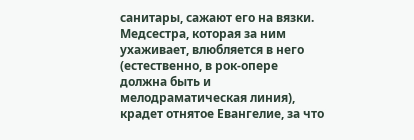санитары, сажают его на вязки. Медсестра, которая за ним ухаживает, влюбляется в него (естественно, в рок-опере должна быть и мелодраматическая линия), крадет отнятое Евангелие, за что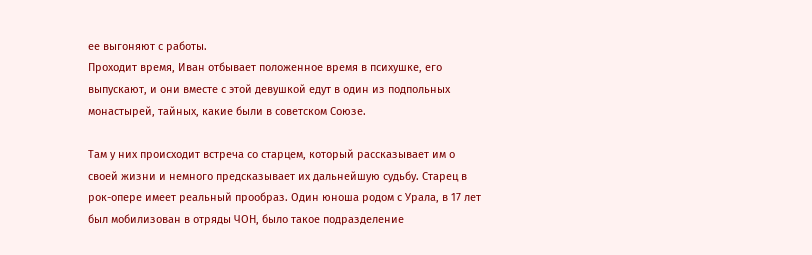ее выгоняют с работы.
Проходит время, Иван отбывает положенное время в психушке, его выпускают, и они вместе с этой девушкой едут в один из подпольных монастырей, тайных, какие были в советском Союзе.

Там у них происходит встреча со старцем, который рассказывает им о своей жизни и немного предсказывает их дальнейшую судьбу. Старец в рок-опере имеет реальный прообраз. Один юноша родом с Урала, в 17 лет был мобилизован в отряды ЧОН, было такое подразделение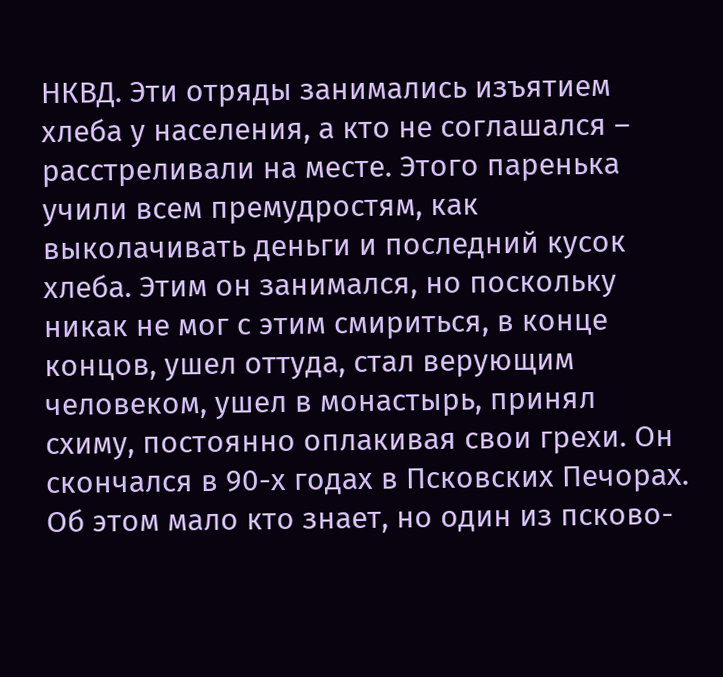НКВД. Эти отряды занимались изъятием хлеба у населения, а кто не соглашался – расстреливали на месте. Этого паренька учили всем премудростям, как выколачивать деньги и последний кусок хлеба. Этим он занимался, но поскольку никак не мог с этим смириться, в конце концов, ушел оттуда, стал верующим человеком, ушел в монастырь, принял схиму, постоянно оплакивая свои грехи. Он скончался в 90-х годах в Псковских Печорах. Об этом мало кто знает, но один из псково-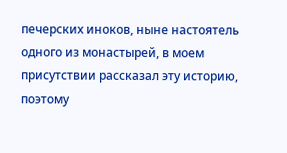печерских иноков, ныне настоятель одного из монастырей, в моем присутствии рассказал эту историю, поэтому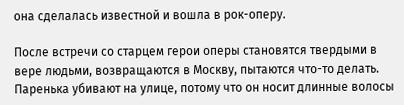она сделалась известной и вошла в рок-оперу.

После встречи со старцем герои оперы становятся твердыми в вере людьми, возвращаются в Москву, пытаются что-то делать. Паренька убивают на улице, потому что он носит длинные волосы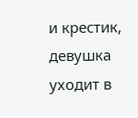и крестик, девушка уходит в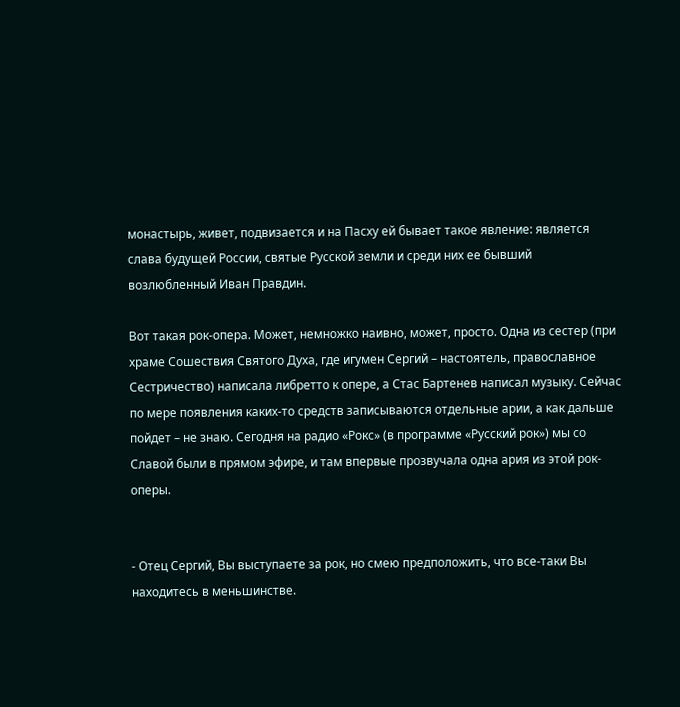монастырь, живет, подвизается и на Пасху ей бывает такое явление: является слава будущей России, святые Русской земли и среди них ее бывший возлюбленный Иван Правдин.

Вот такая рок-опера. Может, немножко наивно, может, просто. Одна из сестер (при храме Сошествия Святого Духа, где игумен Сергий – настоятель, православное Сестричество) написала либретто к опере, а Стас Бартенев написал музыку. Сейчас по мере появления каких-то средств записываются отдельные арии, а как дальше пойдет – не знаю. Сегодня на радио «Рокс» (в программе «Русский рок») мы со Славой были в прямом эфире, и там впервые прозвучала одна ария из этой рок-оперы.


- Отец Сергий, Вы выступаете за рок, но смею предположить, что все-таки Вы находитесь в меньшинстве.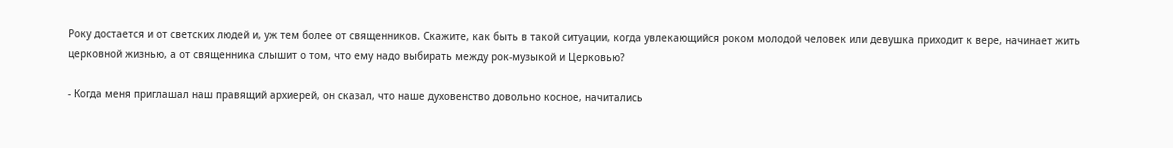Року достается и от светских людей и, уж тем более от священников. Скажите, как быть в такой ситуации, когда увлекающийся роком молодой человек или девушка приходит к вере, начинает жить церковной жизнью, а от священника слышит о том, что ему надо выбирать между рок-музыкой и Церковью?

- Когда меня приглашал наш правящий архиерей, он сказал, что наше духовенство довольно косное, начитались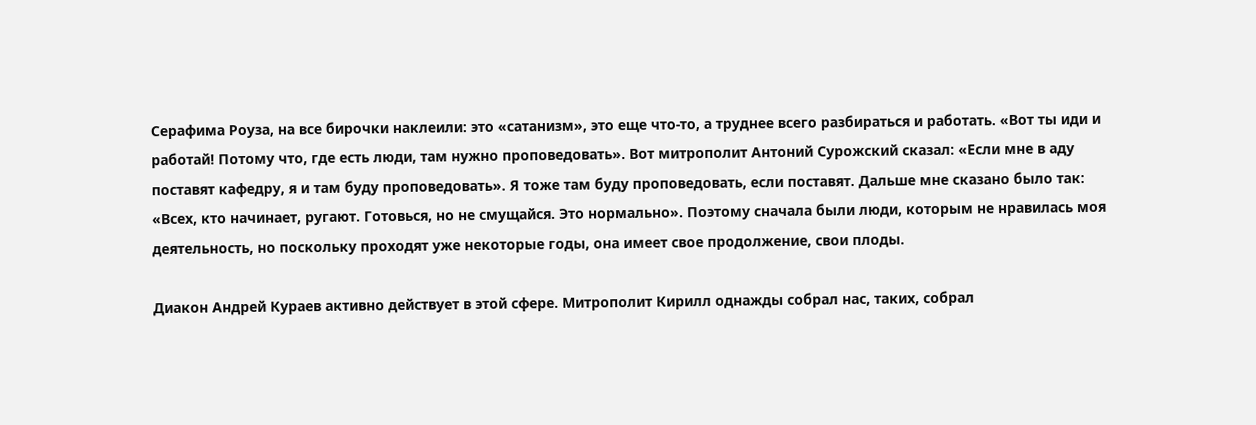Серафима Роуза, на все бирочки наклеили: это «сатанизм», это еще что-то, а труднее всего разбираться и работать. «Вот ты иди и работай! Потому что, где есть люди, там нужно проповедовать». Вот митрополит Антоний Сурожский сказал: «Если мне в аду поставят кафедру, я и там буду проповедовать». Я тоже там буду проповедовать, если поставят. Дальше мне сказано было так: «Всех, кто начинает, ругают. Готовься, но не смущайся. Это нормально». Поэтому сначала были люди, которым не нравилась моя деятельность, но поскольку проходят уже некоторые годы, она имеет свое продолжение, свои плоды.

Диакон Андрей Кураев активно действует в этой сфере. Митрополит Кирилл однажды собрал нас, таких, собрал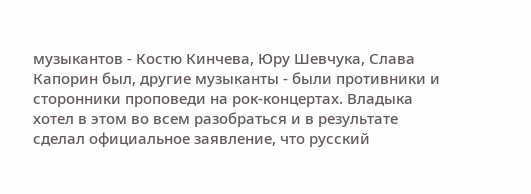музыкантов - Костю Кинчева, Юру Шевчука, Слава Капорин был, другие музыканты - были противники и сторонники проповеди на рок-концертах. Владыка хотел в этом во всем разобраться и в результате сделал официальное заявление, что русский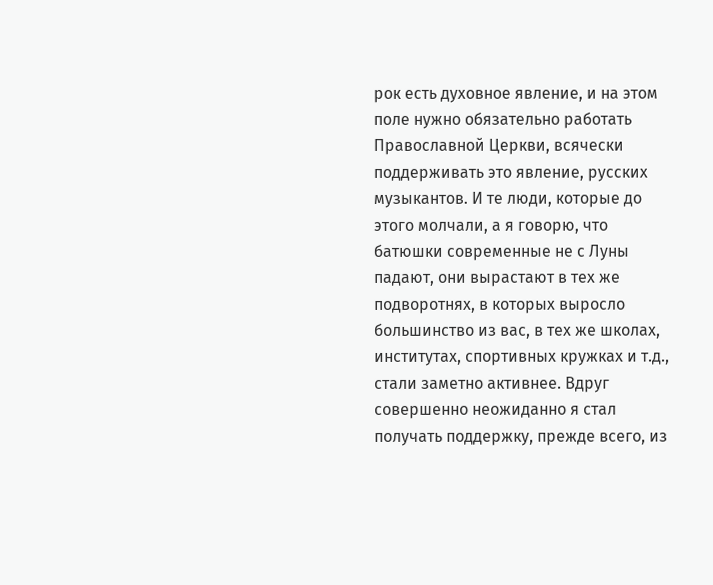рок есть духовное явление, и на этом поле нужно обязательно работать Православной Церкви, всячески поддерживать это явление, русских музыкантов. И те люди, которые до этого молчали, а я говорю, что батюшки современные не с Луны падают, они вырастают в тех же подворотнях, в которых выросло большинство из вас, в тех же школах, институтах, спортивных кружках и т.д., стали заметно активнее. Вдруг совершенно неожиданно я стал получать поддержку, прежде всего, из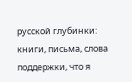русской глубинки: книги, письма, слова поддержки, что я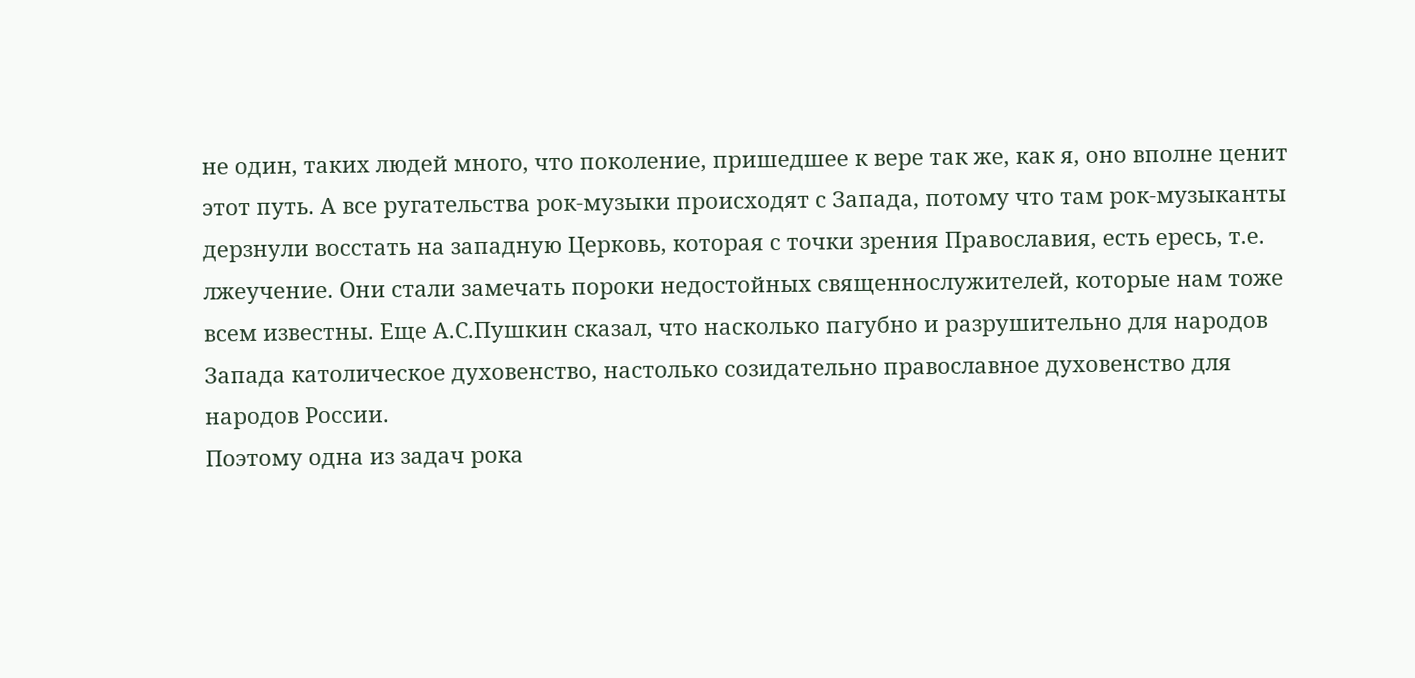не один, таких людей много, что поколение, пришедшее к вере так же, как я, оно вполне ценит этот путь. А все ругательства рок-музыки происходят с Запада, потому что там рок-музыканты дерзнули восстать на западную Церковь, которая с точки зрения Православия, есть ересь, т.е. лжеучение. Они стали замечать пороки недостойных священнослужителей, которые нам тоже всем известны. Еще А.С.Пушкин сказал, что насколько пагубно и разрушительно для народов Запада католическое духовенство, настолько созидательно православное духовенство для народов России.
Поэтому одна из задач рока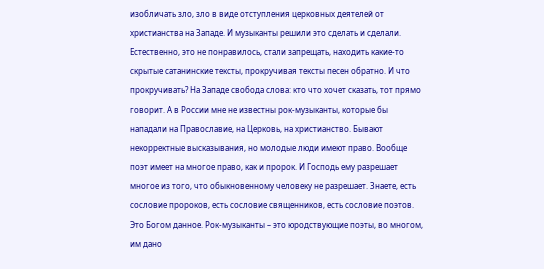изобличать зло, зло в виде отступления церковных деятелей от христианства на Западе. И музыканты решили это сделать и сделали. Естественно, это не понравилось, стали запрещать, находить какие-то скрытые сатанинские тексты, прокручивая тексты песен обратно. И что прокручивать? На Западе свобода слова: кто что хочет сказать, тот прямо говорит. А в России мне не известны рок-музыканты, которые бы нападали на Православие, на Церковь, на христианство. Бывают некорректные высказывания, но молодые люди имеют право. Вообще поэт имеет на многое право, как и пророк. И Господь ему разрешает многое из того, что обыкновенному человеку не разрешает. Знаете, есть сословие пророков, есть сословие священников, есть сословие поэтов. Это Богом данное. Рок-музыканты – это юродствующие поэты, во многом, им дано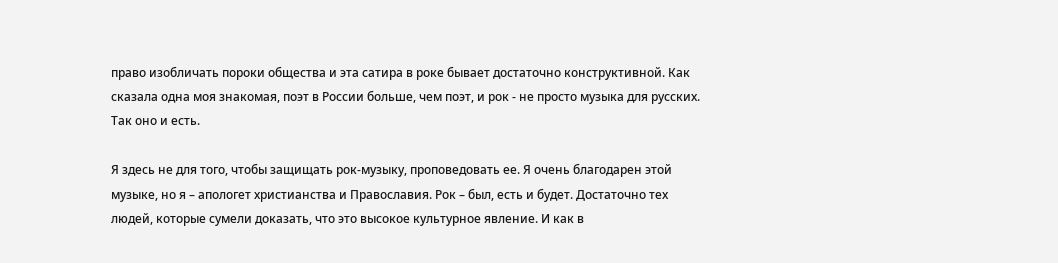право изобличать пороки общества и эта сатира в роке бывает достаточно конструктивной. Как сказала одна моя знакомая, поэт в России больше, чем поэт, и рок - не просто музыка для русских. Так оно и есть.

Я здесь не для того, чтобы защищать рок-музыку, проповедовать ее. Я очень благодарен этой музыке, но я – апологет христианства и Православия. Рок – был, есть и будет. Достаточно тех людей, которые сумели доказать, что это высокое культурное явление. И как в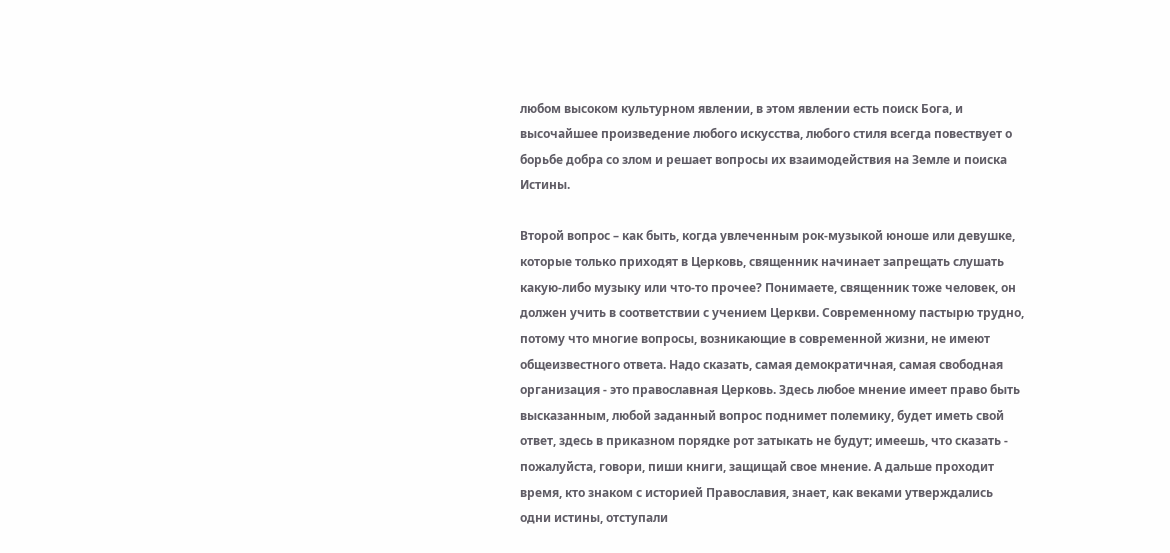любом высоком культурном явлении, в этом явлении есть поиск Бога, и высочайшее произведение любого искусства, любого стиля всегда повествует о борьбе добра со злом и решает вопросы их взаимодействия на Земле и поиска Истины.

Второй вопрос – как быть, когда увлеченным рок-музыкой юноше или девушке, которые только приходят в Церковь, священник начинает запрещать слушать какую-либо музыку или что-то прочее? Понимаете, священник тоже человек, он должен учить в соответствии с учением Церкви. Современному пастырю трудно, потому что многие вопросы, возникающие в современной жизни, не имеют общеизвестного ответа. Надо сказать, самая демократичная, самая свободная организация - это православная Церковь. Здесь любое мнение имеет право быть высказанным, любой заданный вопрос поднимет полемику, будет иметь свой ответ, здесь в приказном порядке рот затыкать не будут; имеешь, что сказать - пожалуйста, говори, пиши книги, защищай свое мнение. А дальше проходит время, кто знаком с историей Православия, знает, как веками утверждались одни истины, отступали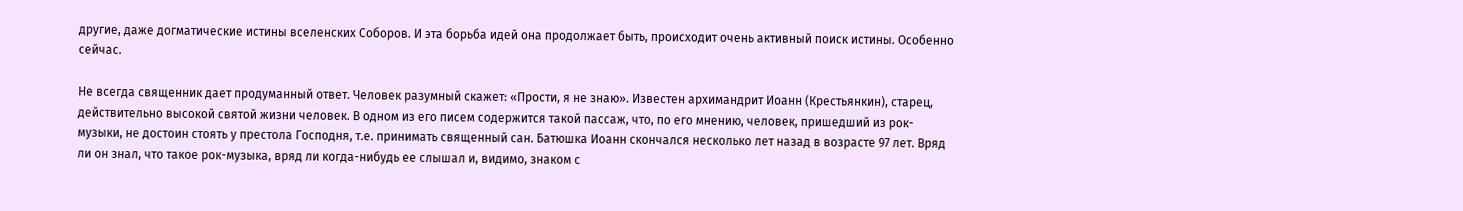другие, даже догматические истины вселенских Соборов. И эта борьба идей она продолжает быть, происходит очень активный поиск истины. Особенно сейчас.

Не всегда священник дает продуманный ответ. Человек разумный скажет: «Прости, я не знаю». Известен архимандрит Иоанн (Крестьянкин), старец, действительно высокой святой жизни человек. В одном из его писем содержится такой пассаж, что, по его мнению, человек, пришедший из рок-музыки, не достоин стоять у престола Господня, т.е. принимать священный сан. Батюшка Иоанн скончался несколько лет назад в возрасте 97 лет. Вряд ли он знал, что такое рок-музыка, вряд ли когда-нибудь ее слышал и, видимо, знаком с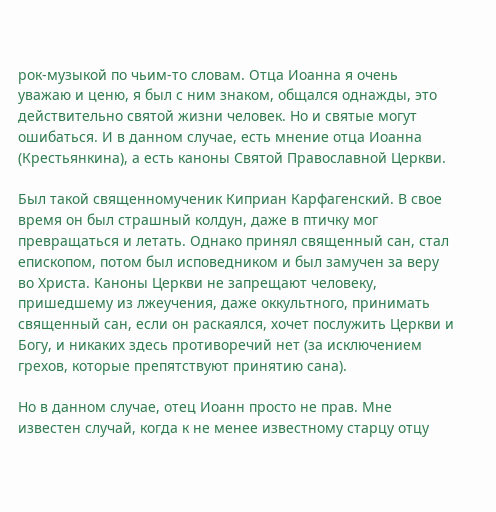рок-музыкой по чьим-то словам. Отца Иоанна я очень уважаю и ценю, я был с ним знаком, общался однажды, это действительно святой жизни человек. Но и святые могут ошибаться. И в данном случае, есть мнение отца Иоанна (Крестьянкина), а есть каноны Святой Православной Церкви.

Был такой священномученик Киприан Карфагенский. В свое время он был страшный колдун, даже в птичку мог превращаться и летать. Однако принял священный сан, стал епископом, потом был исповедником и был замучен за веру во Христа. Каноны Церкви не запрещают человеку, пришедшему из лжеучения, даже оккультного, принимать священный сан, если он раскаялся, хочет послужить Церкви и Богу, и никаких здесь противоречий нет (за исключением грехов, которые препятствуют принятию сана).

Но в данном случае, отец Иоанн просто не прав. Мне известен случай, когда к не менее известному старцу отцу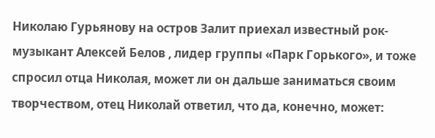Николаю Гурьянову на остров Залит приехал известный рок-музыкант Алексей Белов , лидер группы «Парк Горького», и тоже спросил отца Николая, может ли он дальше заниматься своим творчеством, отец Николай ответил, что да, конечно, может: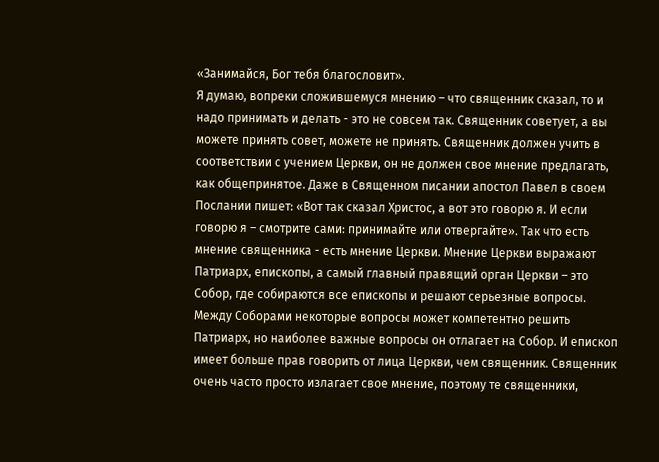«Занимайся, Бог тебя благословит».
Я думаю, вопреки сложившемуся мнению – что священник сказал, то и надо принимать и делать - это не совсем так. Священник советует, а вы можете принять совет, можете не принять. Священник должен учить в соответствии с учением Церкви, он не должен свое мнение предлагать, как общепринятое. Даже в Священном писании апостол Павел в своем Послании пишет: «Вот так сказал Христос, а вот это говорю я. И если говорю я – смотрите сами: принимайте или отвергайте». Так что есть мнение священника - есть мнение Церкви. Мнение Церкви выражают Патриарх, епископы, а самый главный правящий орган Церкви – это Собор, где собираются все епископы и решают серьезные вопросы. Между Соборами некоторые вопросы может компетентно решить Патриарх, но наиболее важные вопросы он отлагает на Собор. И епископ имеет больше прав говорить от лица Церкви, чем священник. Священник очень часто просто излагает свое мнение, поэтому те священники,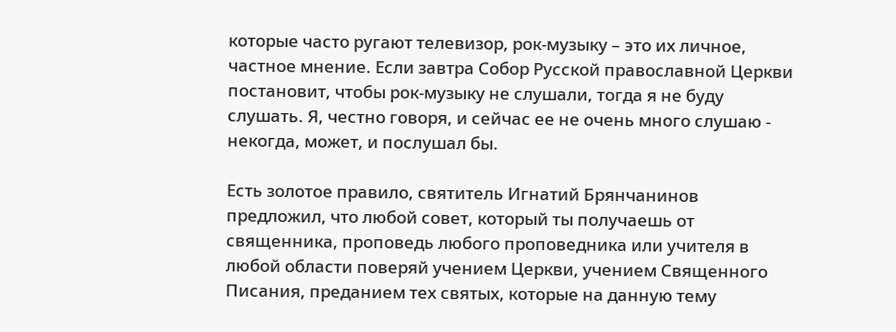которые часто ругают телевизор, рок-музыку – это их личное, частное мнение. Если завтра Собор Русской православной Церкви постановит, чтобы рок-музыку не слушали, тогда я не буду слушать. Я, честно говоря, и сейчас ее не очень много слушаю - некогда, может, и послушал бы.

Есть золотое правило, святитель Игнатий Брянчанинов предложил, что любой совет, который ты получаешь от священника, проповедь любого проповедника или учителя в любой области поверяй учением Церкви, учением Священного Писания, преданием тех святых, которые на данную тему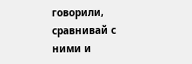говорили, сравнивай с ними и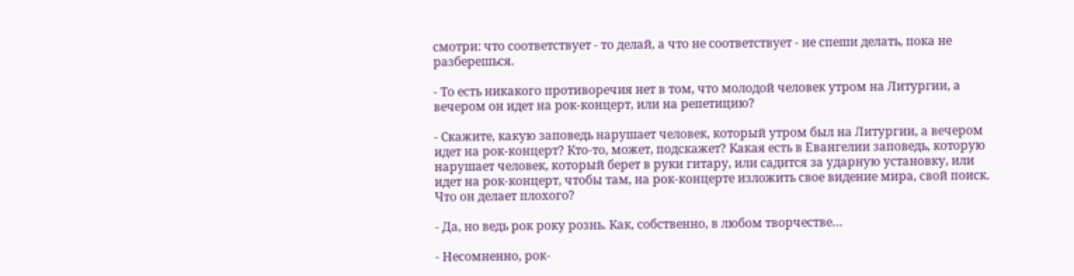смотри: что соответствует - то делай, а что не соответствует - не спеши делать, пока не разберешься.

- То есть никакого противоречия нет в том, что молодой человек утром на Литургии, а вечером он идет на рок-концерт, или на репетицию?

- Скажите, какую заповедь нарушает человек, который утром был на Литургии, а вечером идет на рок-концерт? Кто-то, может, подскажет? Какая есть в Евангелии заповедь, которую нарушает человек, который берет в руки гитару, или садится за ударную установку, или идет на рок-концерт, чтобы там, на рок-концерте изложить свое видение мира, свой поиск. Что он делает плохого?

- Да, но ведь рок року рознь. Как, собственно, в любом творчестве…

- Несомненно, рок-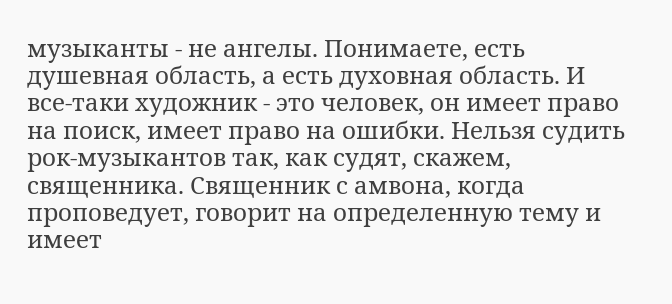музыканты - не ангелы. Понимаете, есть душевная область, а есть духовная область. И все-таки художник - это человек, он имеет право на поиск, имеет право на ошибки. Нельзя судить рок-музыкантов так, как судят, скажем, священника. Священник с амвона, когда проповедует, говорит на определенную тему и имеет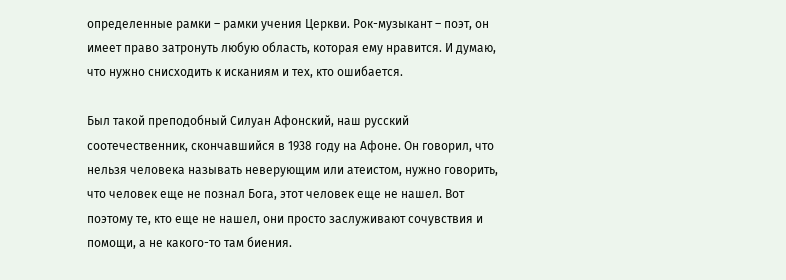определенные рамки – рамки учения Церкви. Рок-музыкант – поэт, он имеет право затронуть любую область, которая ему нравится. И думаю, что нужно снисходить к исканиям и тех, кто ошибается.

Был такой преподобный Силуан Афонский, наш русский соотечественник, скончавшийся в 1938 году на Афоне. Он говорил, что нельзя человека называть неверующим или атеистом, нужно говорить, что человек еще не познал Бога, этот человек еще не нашел. Вот поэтому те, кто еще не нашел, они просто заслуживают сочувствия и помощи, а не какого-то там биения.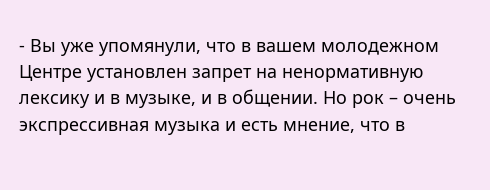- Вы уже упомянули, что в вашем молодежном Центре установлен запрет на ненормативную лексику и в музыке, и в общении. Но рок – очень экспрессивная музыка и есть мнение, что в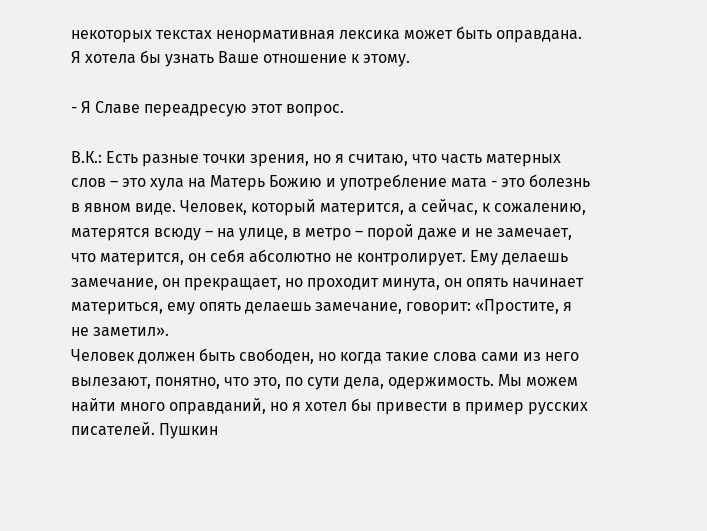некоторых текстах ненормативная лексика может быть оправдана. Я хотела бы узнать Ваше отношение к этому.

- Я Славе переадресую этот вопрос.

В.К.: Есть разные точки зрения, но я считаю, что часть матерных слов – это хула на Матерь Божию и употребление мата - это болезнь в явном виде. Человек, который матерится, а сейчас, к сожалению, матерятся всюду – на улице, в метро – порой даже и не замечает, что матерится, он себя абсолютно не контролирует. Ему делаешь замечание, он прекращает, но проходит минута, он опять начинает материться, ему опять делаешь замечание, говорит: «Простите, я не заметил».
Человек должен быть свободен, но когда такие слова сами из него вылезают, понятно, что это, по сути дела, одержимость. Мы можем найти много оправданий, но я хотел бы привести в пример русских писателей. Пушкин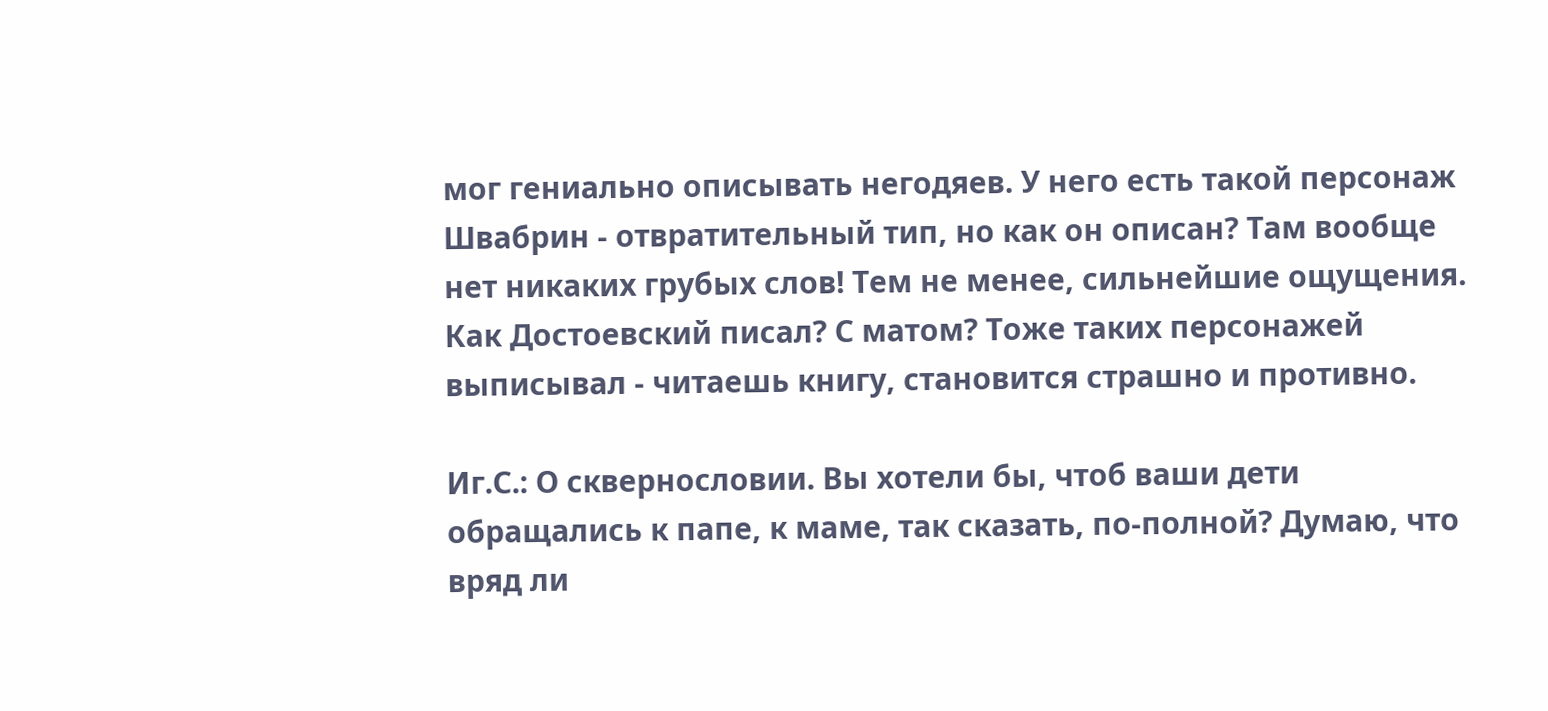мог гениально описывать негодяев. У него есть такой персонаж Швабрин - отвратительный тип, но как он описан? Там вообще нет никаких грубых слов! Тем не менее, сильнейшие ощущения. Как Достоевский писал? С матом? Тоже таких персонажей выписывал - читаешь книгу, становится страшно и противно.

Иг.С.: О сквернословии. Вы хотели бы, чтоб ваши дети обращались к папе, к маме, так сказать, по-полной? Думаю, что вряд ли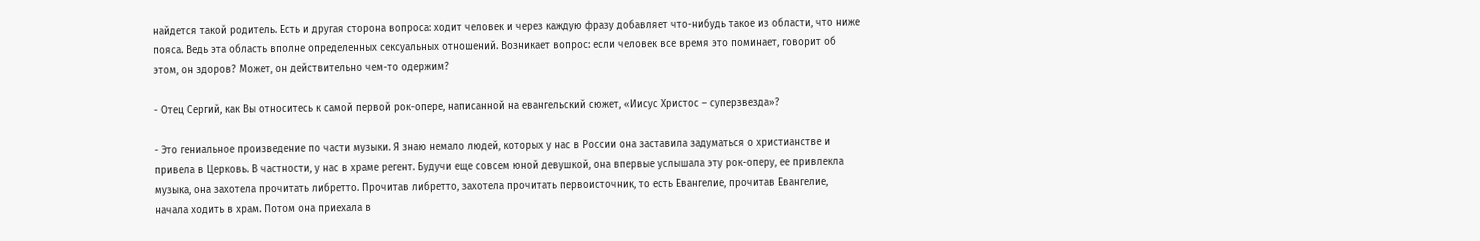найдется такой родитель. Есть и другая сторона вопроса: ходит человек и через каждую фразу добавляет что-нибудь такое из области, что ниже пояса. Ведь эта область вполне определенных сексуальных отношений. Возникает вопрос: если человек все время это поминает, говорит об этом, он здоров? Может, он действительно чем-то одержим?

- Отец Сергий, как Вы относитесь к самой первой рок-опере, написанной на евангельский сюжет, «Иисус Христос – суперзвезда»?

- Это гениальное произведение по части музыки. Я знаю немало людей, которых у нас в России она заставила задуматься о христианстве и привела в Церковь. В частности, у нас в храме регент. Будучи еще совсем юной девушкой, она впервые услышала эту рок-оперу, ее привлекла музыка, она захотела прочитать либретто. Прочитав либретто, захотела прочитать первоисточник, то есть Евангелие, прочитав Евангелие, начала ходить в храм. Потом она приехала в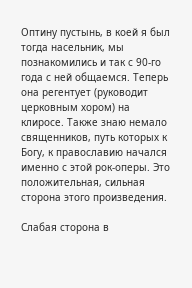Оптину пустынь, в коей я был тогда насельник, мы познакомились и так с 90-го года с ней общаемся. Теперь она регентует (руководит церковным хором) на клиросе. Также знаю немало священников, путь которых к Богу, к православию начался именно с этой рок-оперы. Это положительная, сильная сторона этого произведения.

Слабая сторона в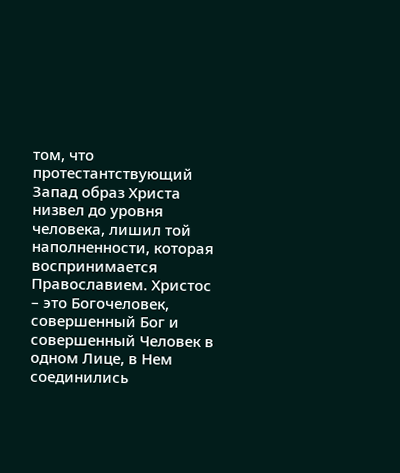том, что протестантствующий Запад образ Христа низвел до уровня человека, лишил той наполненности, которая воспринимается Православием. Христос – это Богочеловек, совершенный Бог и
совершенный Человек в одном Лице, в Нем соединились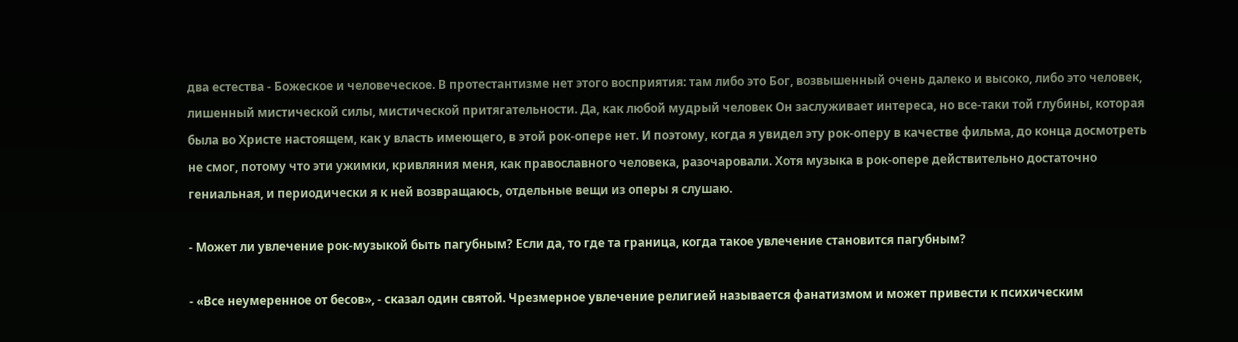два естества - Божеское и человеческое. В протестантизме нет этого восприятия: там либо это Бог, возвышенный очень далеко и высоко, либо это человек, лишенный мистической силы, мистической притягательности. Да, как любой мудрый человек Он заслуживает интереса, но все-таки той глубины, которая была во Христе настоящем, как у власть имеющего, в этой рок-опере нет. И поэтому, когда я увидел эту рок-оперу в качестве фильма, до конца досмотреть не смог, потому что эти ужимки, кривляния меня, как православного человека, разочаровали. Хотя музыка в рок-опере действительно достаточно гениальная, и периодически я к ней возвращаюсь, отдельные вещи из оперы я слушаю.

- Может ли увлечение рок-музыкой быть пагубным? Если да, то где та граница, когда такое увлечение становится пагубным?

- «Все неумеренное от бесов», - сказал один святой. Чрезмерное увлечение религией называется фанатизмом и может привести к психическим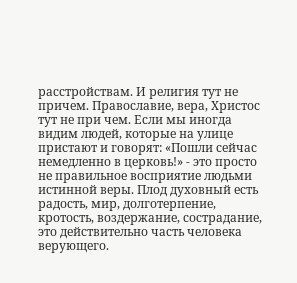расстройствам. И религия тут не причем. Православие, вера, Христос тут не при чем. Если мы иногда видим людей, которые на улице пристают и говорят: «Пошли сейчас немедленно в церковь!» - это просто не правильное восприятие людьми истинной веры. Плод духовный есть радость, мир, долготерпение, кротость, воздержание, сострадание, это действительно часть человека верующего.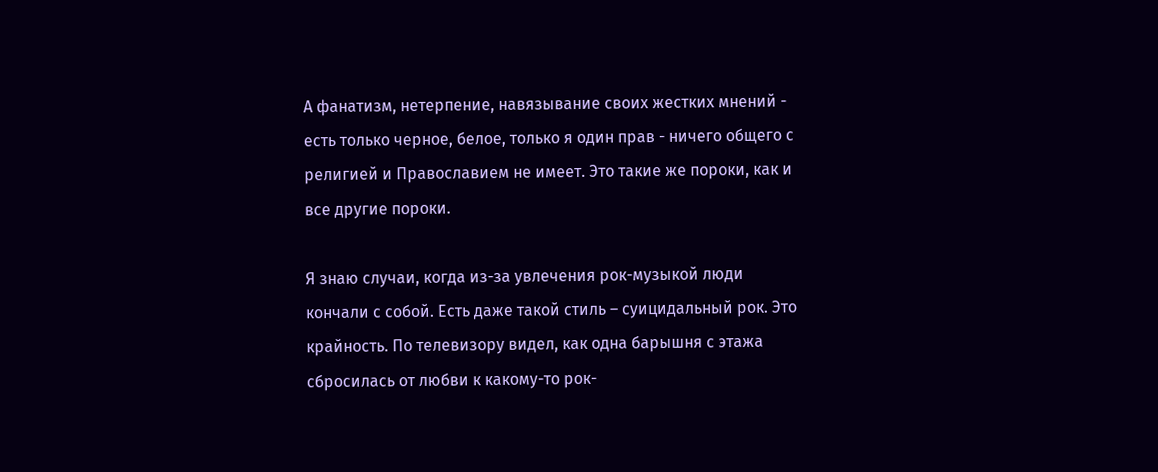А фанатизм, нетерпение, навязывание своих жестких мнений - есть только черное, белое, только я один прав - ничего общего с религией и Православием не имеет. Это такие же пороки, как и все другие пороки.

Я знаю случаи, когда из-за увлечения рок-музыкой люди кончали с собой. Есть даже такой стиль – суицидальный рок. Это крайность. По телевизору видел, как одна барышня с этажа сбросилась от любви к какому-то рок-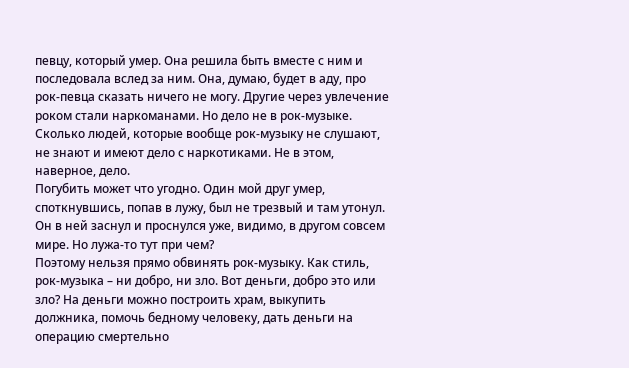певцу, который умер. Она решила быть вместе с ним и последовала вслед за ним. Она, думаю, будет в аду, про рок-певца сказать ничего не могу. Другие через увлечение роком стали наркоманами. Но дело не в рок-музыке. Сколько людей, которые вообще рок-музыку не слушают, не знают и имеют дело с наркотиками. Не в этом, наверное, дело.
Погубить может что угодно. Один мой друг умер, споткнувшись, попав в лужу, был не трезвый и там утонул. Он в ней заснул и проснулся уже, видимо, в другом совсем мире. Но лужа-то тут при чем?
Поэтому нельзя прямо обвинять рок-музыку. Как стиль, рок-музыка – ни добро, ни зло. Вот деньги, добро это или зло? На деньги можно построить храм, выкупить должника, помочь бедному человеку, дать деньги на операцию смертельно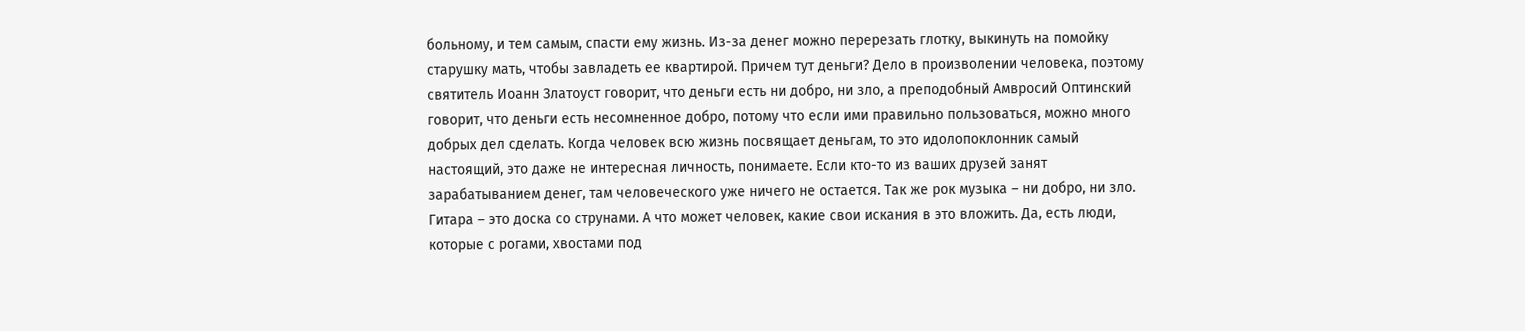больному, и тем самым, спасти ему жизнь. Из-за денег можно перерезать глотку, выкинуть на помойку старушку мать, чтобы завладеть ее квартирой. Причем тут деньги? Дело в произволении человека, поэтому святитель Иоанн Златоуст говорит, что деньги есть ни добро, ни зло, а преподобный Амвросий Оптинский говорит, что деньги есть несомненное добро, потому что если ими правильно пользоваться, можно много добрых дел сделать. Когда человек всю жизнь посвящает деньгам, то это идолопоклонник самый настоящий, это даже не интересная личность, понимаете. Если кто-то из ваших друзей занят зарабатыванием денег, там человеческого уже ничего не остается. Так же рок музыка – ни добро, ни зло. Гитара – это доска со струнами. А что может человек, какие свои искания в это вложить. Да, есть люди, которые с рогами, хвостами под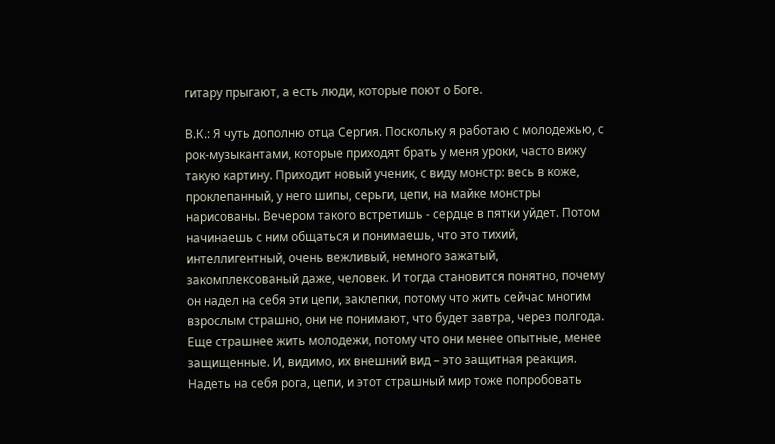гитару прыгают, а есть люди, которые поют о Боге.

В.К.: Я чуть дополню отца Сергия. Поскольку я работаю с молодежью, с рок-музыкантами, которые приходят брать у меня уроки, часто вижу такую картину. Приходит новый ученик, с виду монстр: весь в коже, проклепанный, у него шипы, серьги, цепи, на майке монстры нарисованы. Вечером такого встретишь - сердце в пятки уйдет. Потом начинаешь с ним общаться и понимаешь, что это тихий, интеллигентный, очень вежливый, немного зажатый, закомплексованый даже, человек. И тогда становится понятно, почему он надел на себя эти цепи, заклепки, потому что жить сейчас многим взрослым страшно, они не понимают, что будет завтра, через полгода. Еще страшнее жить молодежи, потому что они менее опытные, менее защищенные. И, видимо, их внешний вид – это защитная реакция. Надеть на себя рога, цепи, и этот страшный мир тоже попробовать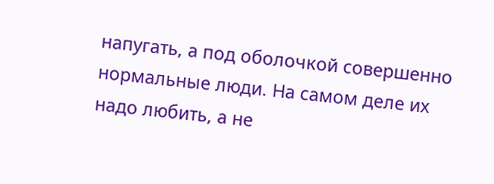напугать, а под оболочкой совершенно нормальные люди. На самом деле их надо любить, а не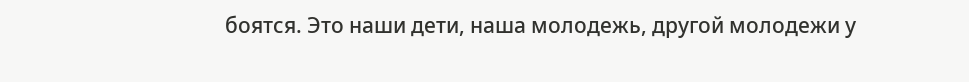боятся. Это наши дети, наша молодежь, другой молодежи у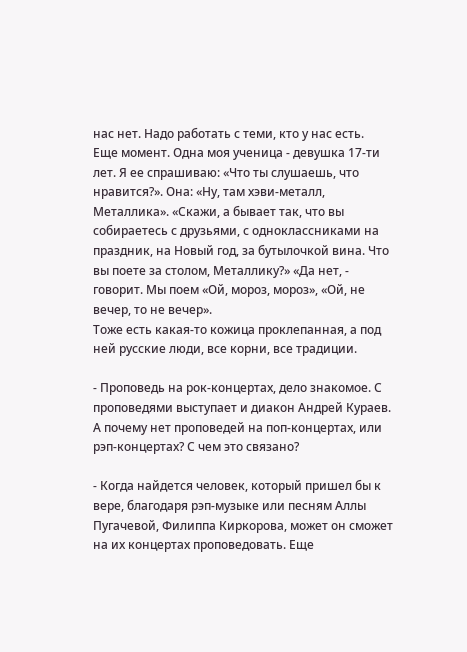нас нет. Надо работать с теми, кто у нас есть.
Еще момент. Одна моя ученица - девушка 17-ти лет. Я ее спрашиваю: «Что ты слушаешь, что нравится?». Она: «Ну, там хэви-металл, Металлика». «Скажи, а бывает так, что вы собираетесь с друзьями, с одноклассниками на праздник, на Новый год, за бутылочкой вина. Что вы поете за столом, Металлику?» «Да нет, - говорит. Мы поем «Ой, мороз, мороз», «Ой, не вечер, то не вечер».
Тоже есть какая-то кожица проклепанная, а под ней русские люди, все корни, все традиции.

- Проповедь на рок-концертах, дело знакомое. С проповедями выступает и диакон Андрей Кураев. А почему нет проповедей на поп-концертах, или рэп-концертах? С чем это связано?

- Когда найдется человек, который пришел бы к вере, благодаря рэп-музыке или песням Аллы Пугачевой, Филиппа Киркорова, может он сможет на их концертах проповедовать. Еще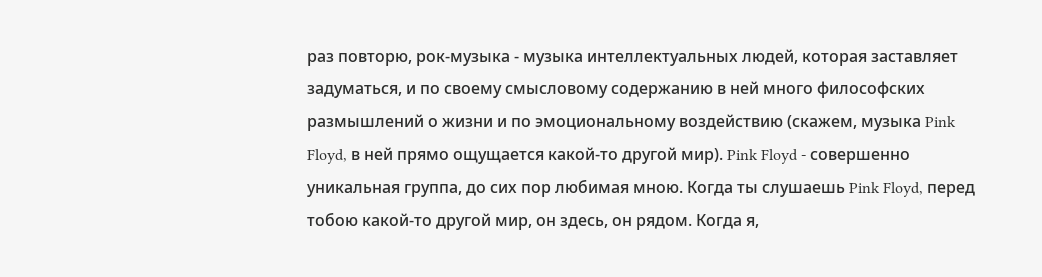раз повторю, рок-музыка - музыка интеллектуальных людей, которая заставляет задуматься, и по своему смысловому содержанию в ней много философских размышлений о жизни и по эмоциональному воздействию (скажем, музыка Pink Floyd, в ней прямо ощущается какой-то другой мир). Pink Floyd - совершенно уникальная группа, до сих пор любимая мною. Когда ты слушаешь Pink Floyd, перед тобою какой-то другой мир, он здесь, он рядом. Когда я,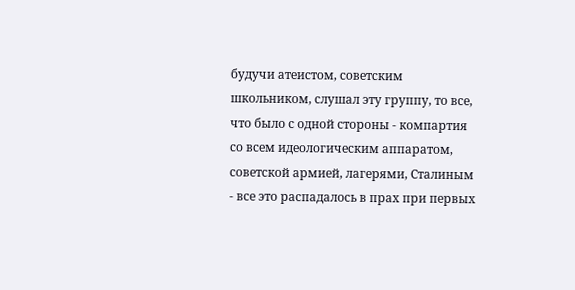будучи атеистом, советским школьником, слушал эту группу, то все, что было с одной стороны - компартия со всем идеологическим аппаратом, советской армией, лагерями, Сталиным - все это распадалось в прах при первых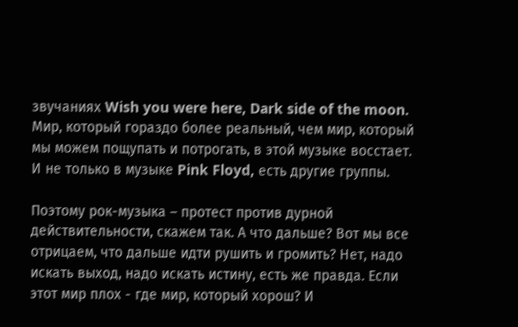звучаниях Wish you were here, Dark side of the moon. Мир, который гораздо более реальный, чем мир, который мы можем пощупать и потрогать, в этой музыке восстает. И не только в музыке Pink Floyd, есть другие группы.

Поэтому рок-музыка – протест против дурной действительности, скажем так. А что дальше? Вот мы все отрицаем, что дальше идти рушить и громить? Нет, надо искать выход, надо искать истину, есть же правда. Если этот мир плох - где мир, который хорош? И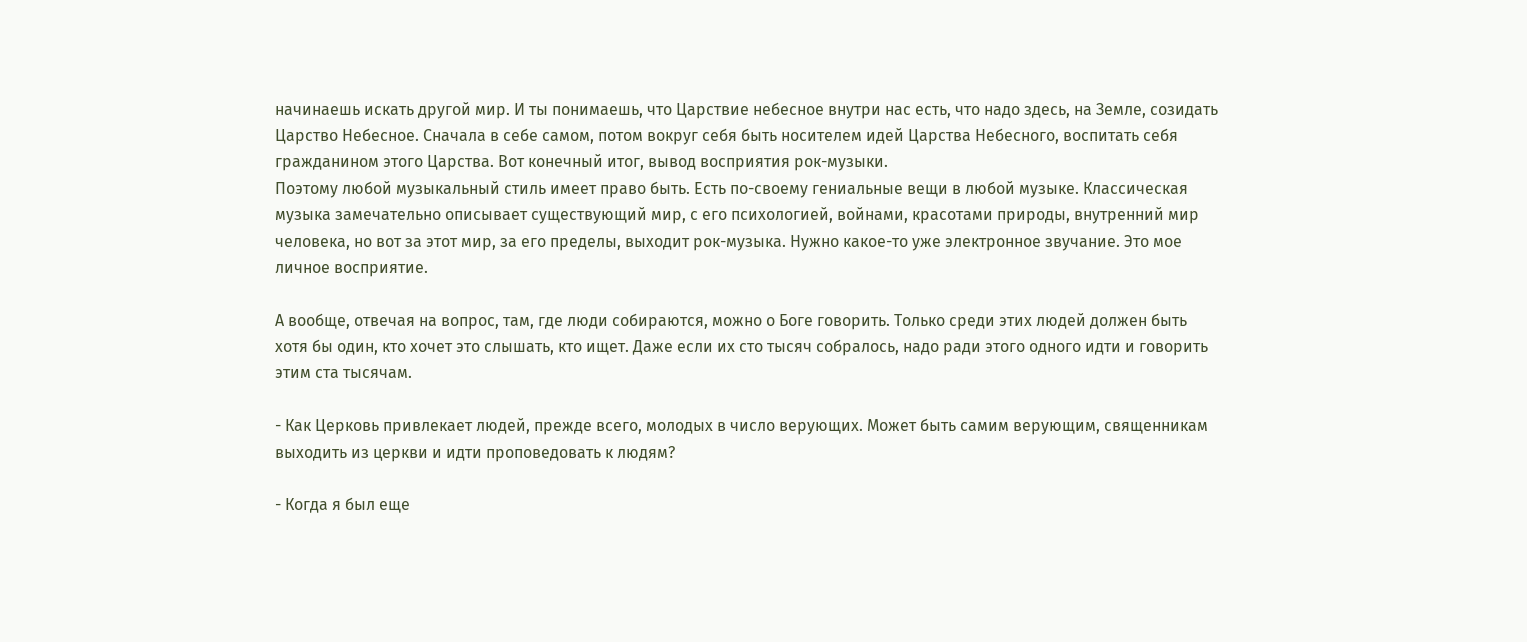начинаешь искать другой мир. И ты понимаешь, что Царствие небесное внутри нас есть, что надо здесь, на Земле, созидать Царство Небесное. Сначала в себе самом, потом вокруг себя быть носителем идей Царства Небесного, воспитать себя гражданином этого Царства. Вот конечный итог, вывод восприятия рок-музыки.
Поэтому любой музыкальный стиль имеет право быть. Есть по-своему гениальные вещи в любой музыке. Классическая музыка замечательно описывает существующий мир, с его психологией, войнами, красотами природы, внутренний мир человека, но вот за этот мир, за его пределы, выходит рок-музыка. Нужно какое-то уже электронное звучание. Это мое личное восприятие.

А вообще, отвечая на вопрос, там, где люди собираются, можно о Боге говорить. Только среди этих людей должен быть хотя бы один, кто хочет это слышать, кто ищет. Даже если их сто тысяч собралось, надо ради этого одного идти и говорить этим ста тысячам.

- Как Церковь привлекает людей, прежде всего, молодых в число верующих. Может быть самим верующим, священникам выходить из церкви и идти проповедовать к людям?

- Когда я был еще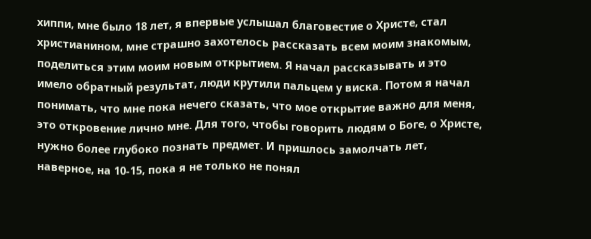хиппи, мне было 18 лет, я впервые услышал благовестие о Христе, стал христианином, мне страшно захотелось рассказать всем моим знакомым, поделиться этим моим новым открытием. Я начал рассказывать и это имело обратный результат, люди крутили пальцем у виска. Потом я начал понимать, что мне пока нечего сказать, что мое открытие важно для меня, это откровение лично мне. Для того, чтобы говорить людям о Боге, о Христе, нужно более глубоко познать предмет. И пришлось замолчать лет, наверное, на 10-15, пока я не только не понял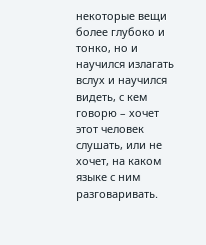некоторые вещи более глубоко и тонко, но и научился излагать вслух и научился видеть, с кем говорю – хочет этот человек слушать, или не хочет, на каком языке с ним разговаривать.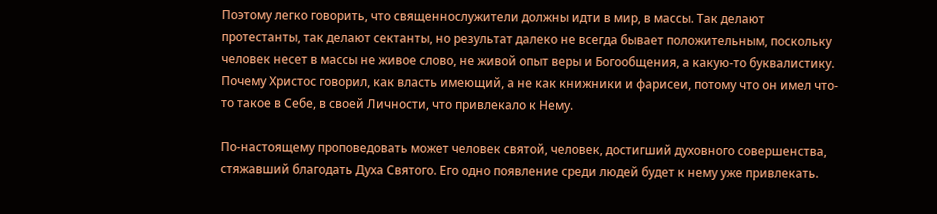Поэтому легко говорить, что священнослужители должны идти в мир, в массы. Так делают протестанты, так делают сектанты, но результат далеко не всегда бывает положительным, поскольку человек несет в массы не живое слово, не живой опыт веры и Богообщения, а какую-то буквалистику. Почему Христос говорил, как власть имеющий, а не как книжники и фарисеи, потому что он имел что-то такое в Себе, в своей Личности, что привлекало к Нему.

По-настоящему проповедовать может человек святой, человек, достигший духовного совершенства, стяжавший благодать Духа Святого. Его одно появление среди людей будет к нему уже привлекать.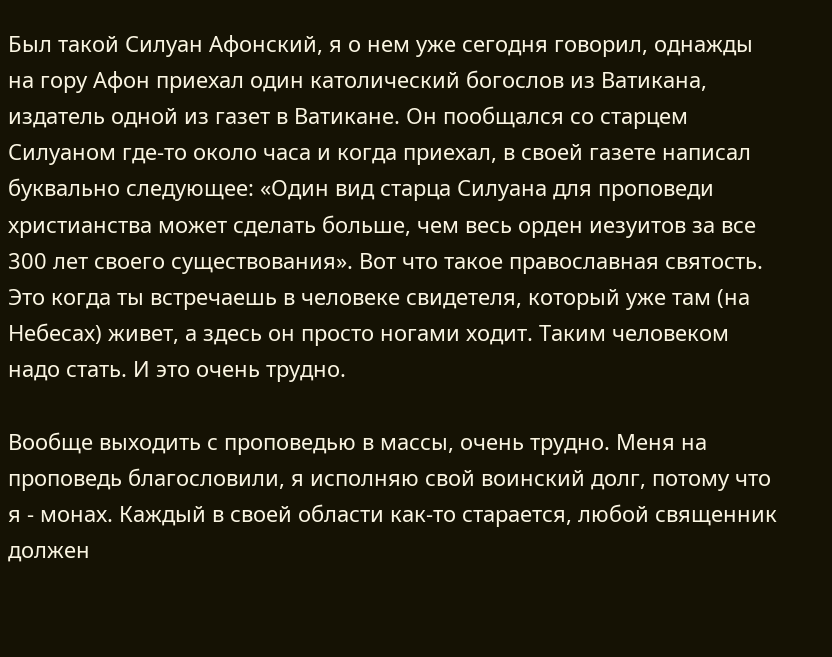Был такой Силуан Афонский, я о нем уже сегодня говорил, однажды на гору Афон приехал один католический богослов из Ватикана, издатель одной из газет в Ватикане. Он пообщался со старцем Силуаном где-то около часа и когда приехал, в своей газете написал буквально следующее: «Один вид старца Силуана для проповеди христианства может сделать больше, чем весь орден иезуитов за все 300 лет своего существования». Вот что такое православная святость. Это когда ты встречаешь в человеке свидетеля, который уже там (на Небесах) живет, а здесь он просто ногами ходит. Таким человеком надо стать. И это очень трудно.

Вообще выходить с проповедью в массы, очень трудно. Меня на проповедь благословили, я исполняю свой воинский долг, потому что я - монах. Каждый в своей области как-то старается, любой священник должен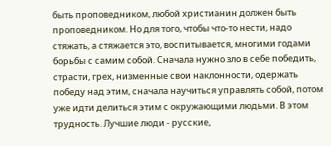быть проповедником, любой христианин должен быть проповедником. Но для того, чтобы что-то нести, надо стяжать, а стяжается это, воспитывается, многими годами борьбы с самим собой. Сначала нужно зло в себе победить, страсти, грех, низменные свои наклонности, одержать победу над этим, сначала научиться управлять собой, потом уже идти делиться этим с окружающими людьми. В этом трудность. Лучшие люди - русские,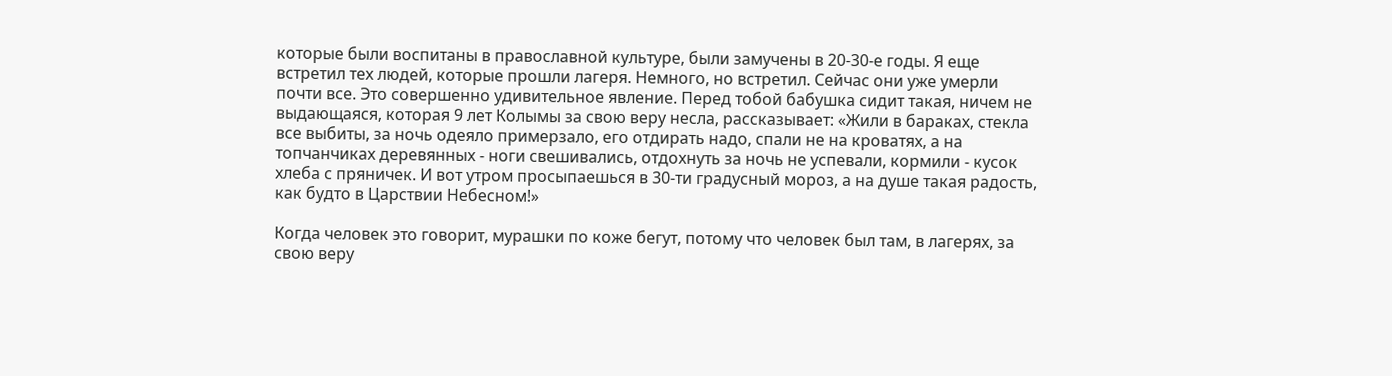которые были воспитаны в православной культуре, были замучены в 20-30-е годы. Я еще встретил тех людей, которые прошли лагеря. Немного, но встретил. Сейчас они уже умерли почти все. Это совершенно удивительное явление. Перед тобой бабушка сидит такая, ничем не выдающаяся, которая 9 лет Колымы за свою веру несла, рассказывает: «Жили в бараках, стекла все выбиты, за ночь одеяло примерзало, его отдирать надо, спали не на кроватях, а на топчанчиках деревянных - ноги свешивались, отдохнуть за ночь не успевали, кормили - кусок хлеба с пряничек. И вот утром просыпаешься в 30-ти градусный мороз, а на душе такая радость, как будто в Царствии Небесном!»

Когда человек это говорит, мурашки по коже бегут, потому что человек был там, в лагерях, за свою веру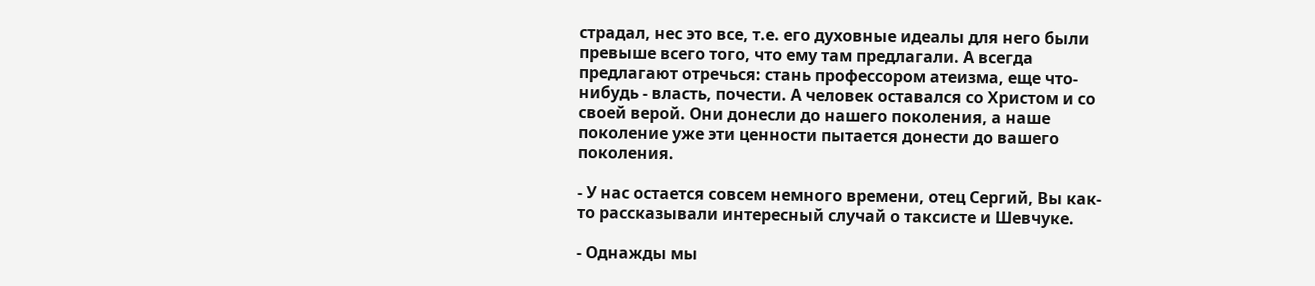страдал, нес это все, т.е. его духовные идеалы для него были превыше всего того, что ему там предлагали. А всегда предлагают отречься: стань профессором атеизма, еще что-нибудь - власть, почести. А человек оставался со Христом и со своей верой. Они донесли до нашего поколения, а наше поколение уже эти ценности пытается донести до вашего поколения.

- У нас остается совсем немного времени, отец Сергий, Вы как-то рассказывали интересный случай о таксисте и Шевчуке.

- Однажды мы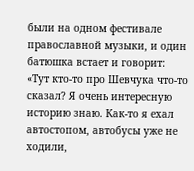были на одном фестивале православной музыки, и один батюшка встает и говорит: «Тут кто-то про Шевчука что-то сказал? Я очень интересную историю знаю. Как-то я ехал автостопом, автобусы уже не ходили,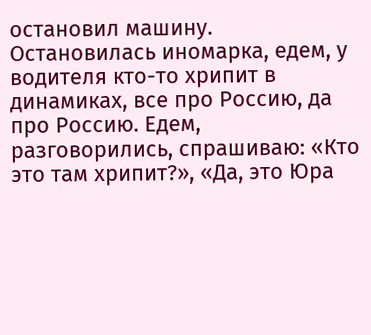остановил машину. Остановилась иномарка, едем, у водителя кто-то хрипит в динамиках, все про Россию, да про Россию. Едем, разговорились, спрашиваю: «Кто это там хрипит?», «Да, это Юра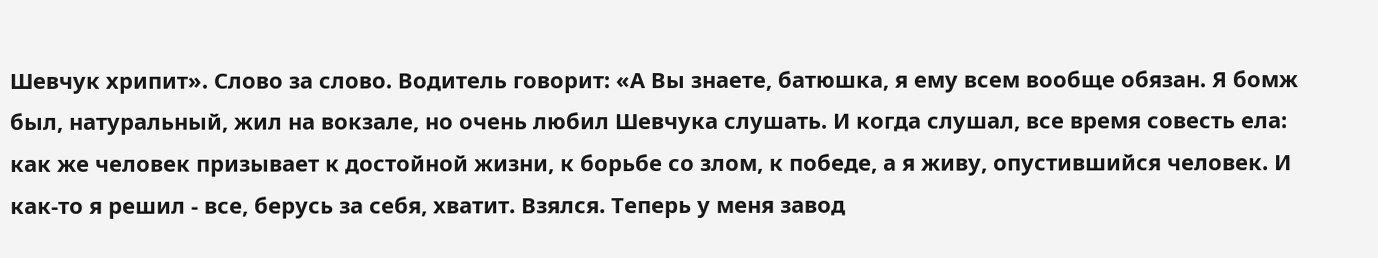Шевчук хрипит». Слово за слово. Водитель говорит: «А Вы знаете, батюшка, я ему всем вообще обязан. Я бомж был, натуральный, жил на вокзале, но очень любил Шевчука слушать. И когда слушал, все время совесть ела: как же человек призывает к достойной жизни, к борьбе со злом, к победе, а я живу, опустившийся человек. И как-то я решил - все, берусь за себя, хватит. Взялся. Теперь у меня завод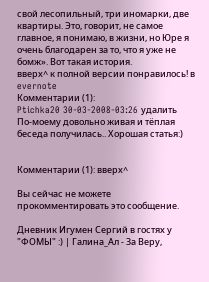свой лесопильный, три иномарки, две квартиры. Это, говорит, не самое главное, я понимаю, в жизни, но Юре я очень благодарен за то, что я уже не бомж». Вот такая история.
вверх^ к полной версии понравилось! в evernote
Комментарии (1):
Ptichka20 30-03-2008-03:26 удалить
По-моему довольно живая и тёплая беседа получилась.. Хорошая статья:)


Комментарии (1): вверх^

Вы сейчас не можете прокомментировать это сообщение.

Дневник Игумен Сергий в гостях у "ФОМЫ" :) | Галина_Ал - За Веру,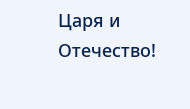Царя и Отечество!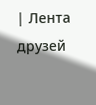| Лента друзей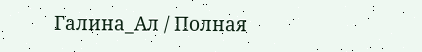Галина_Ал / Полная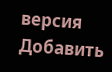версия Добавить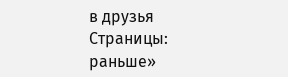в друзья Страницы: раньше»